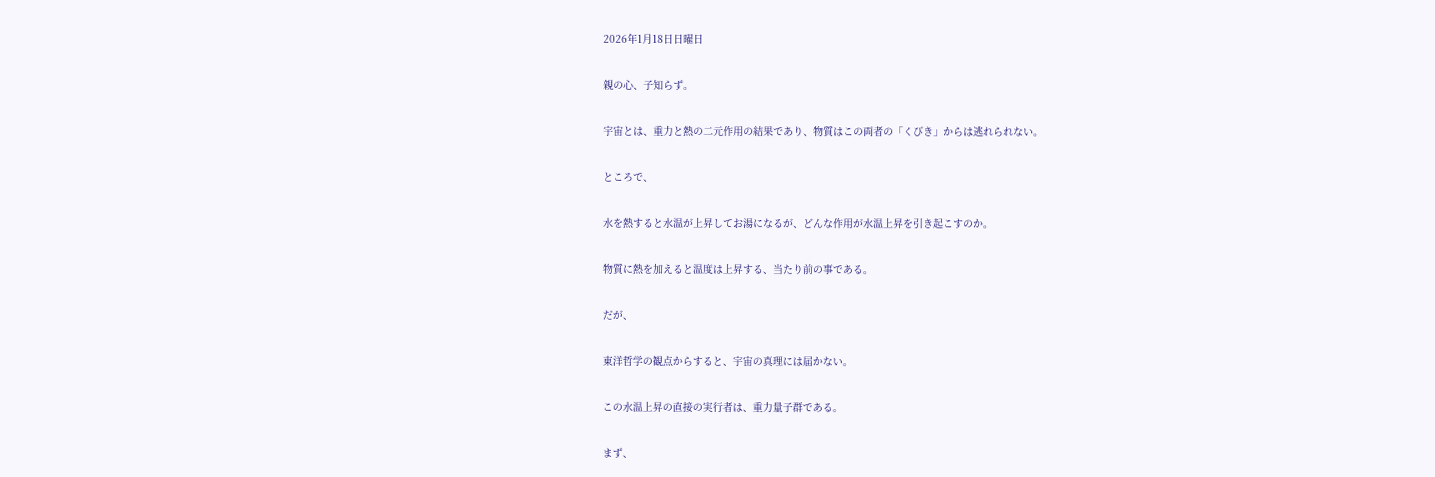2026年1月18日日曜日

親の心、子知らず。

宇宙とは、重力と熱の二元作用の結果であり、物質はこの両者の「くびき」からは逃れられない。

ところで、

水を熱すると水温が上昇してお湯になるが、どんな作用が水温上昇を引き起こすのか。

物質に熱を加えると温度は上昇する、当たり前の事である。

だが、

東洋哲学の観点からすると、宇宙の真理には届かない。

この水温上昇の直接の実行者は、重力量子群である。

まず、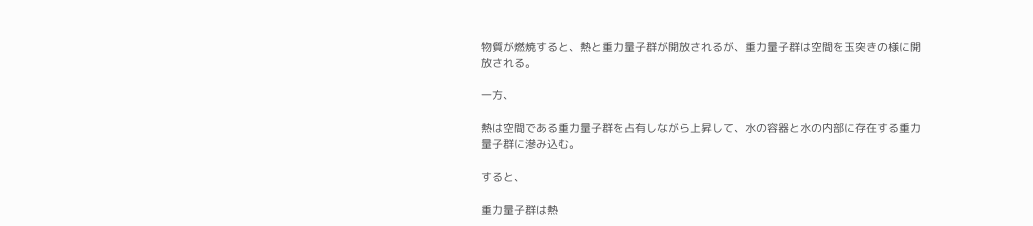物質が燃焼すると、熱と重力量子群が開放されるが、重力量子群は空間を玉突きの様に開放される。

一方、

熱は空間である重力量子群を占有しながら上昇して、水の容器と水の内部に存在する重力量子群に滲み込む。

すると、

重力量子群は熱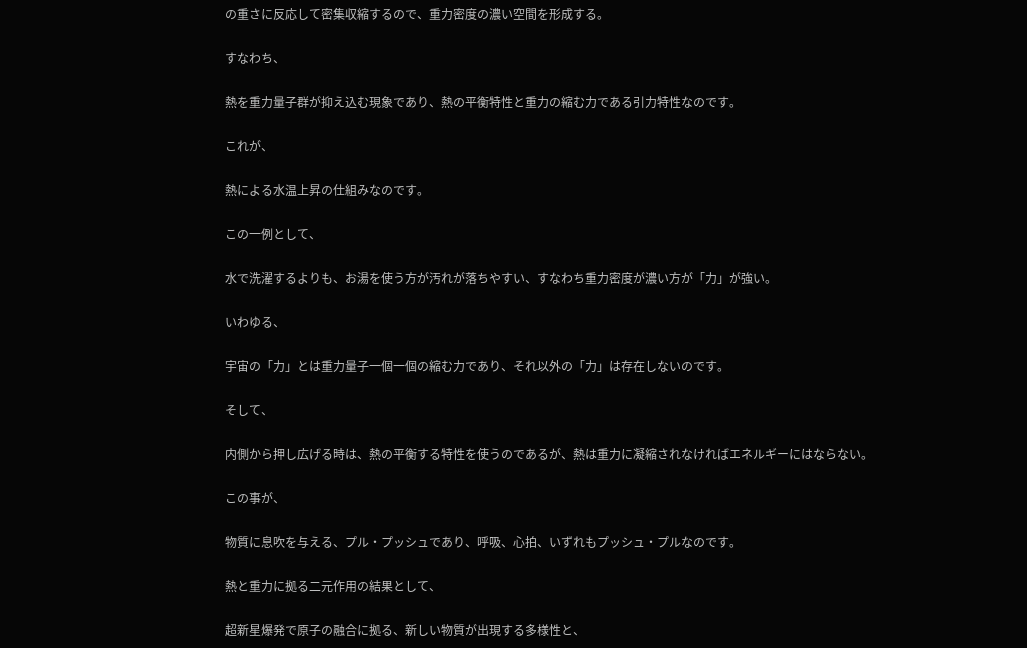の重さに反応して密集収縮するので、重力密度の濃い空間を形成する。

すなわち、

熱を重力量子群が抑え込む現象であり、熱の平衡特性と重力の縮む力である引力特性なのです。

これが、

熱による水温上昇の仕組みなのです。

この一例として、

水で洗濯するよりも、お湯を使う方が汚れが落ちやすい、すなわち重力密度が濃い方が「力」が強い。

いわゆる、

宇宙の「力」とは重力量子一個一個の縮む力であり、それ以外の「力」は存在しないのです。

そして、

内側から押し広げる時は、熱の平衡する特性を使うのであるが、熱は重力に凝縮されなければエネルギーにはならない。

この事が、

物質に息吹を与える、プル・プッシュであり、呼吸、心拍、いずれもプッシュ・プルなのです。

熱と重力に拠る二元作用の結果として、

超新星爆発で原子の融合に拠る、新しい物質が出現する多様性と、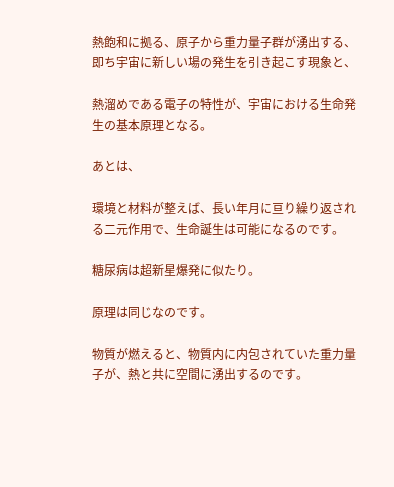熱飽和に拠る、原子から重力量子群が湧出する、即ち宇宙に新しい場の発生を引き起こす現象と、

熱溜めである電子の特性が、宇宙における生命発生の基本原理となる。

あとは、

環境と材料が整えば、長い年月に亘り繰り返される二元作用で、生命誕生は可能になるのです。

糖尿病は超新星爆発に似たり。

原理は同じなのです。

物質が燃えると、物質内に内包されていた重力量子が、熱と共に空間に湧出するのです。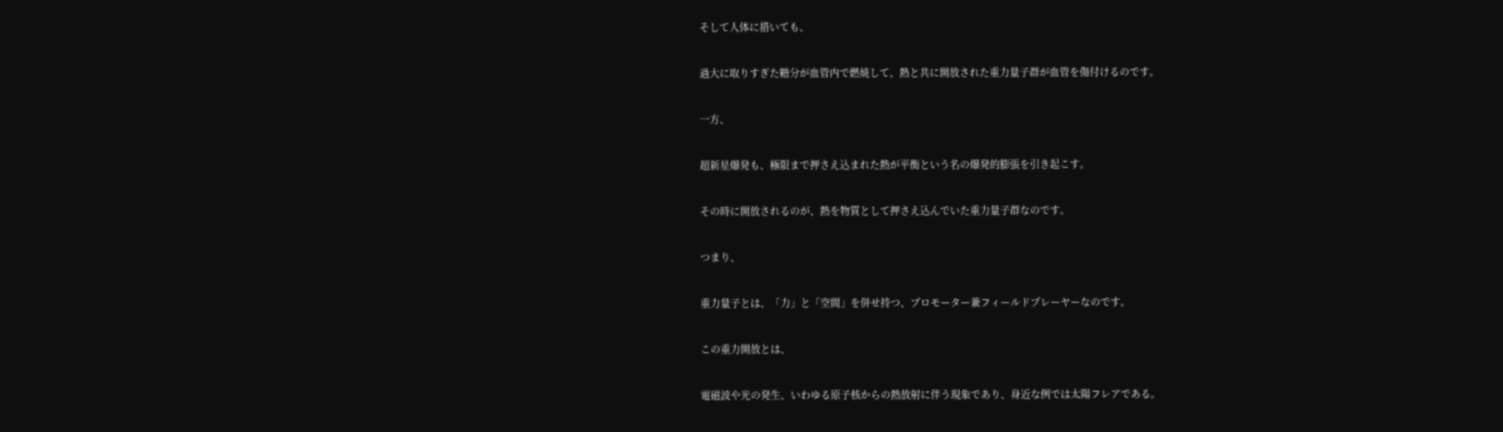そして人体に措いても、

過大に取りすぎた糖分が血管内で燃焼して、熱と共に開放された重力量子群が血管を傷付けるのです。

一方、

超新星爆発も、極限まで押さえ込まれた熱が平衡という名の爆発的膨張を引き起こす。

その時に開放されるのが、熱を物質として押さえ込んでいた重力量子群なのです。

つまり、

重力量子とは、「力」と「空間」を併せ持つ、プロモーター兼フィールドプレーヤーなのです。

この重力開放とは、

電磁波や光の発生、いわゆる原子核からの熱放射に伴う現象であり、身近な例では太陽フレアである。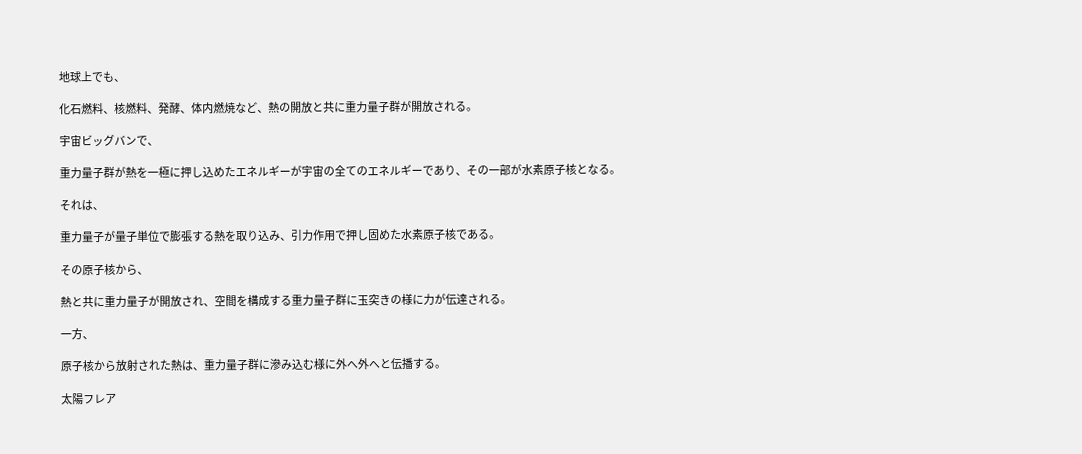地球上でも、

化石燃料、核燃料、発酵、体内燃焼など、熱の開放と共に重力量子群が開放される。

宇宙ビッグバンで、

重力量子群が熱を一極に押し込めたエネルギーが宇宙の全てのエネルギーであり、その一部が水素原子核となる。

それは、

重力量子が量子単位で膨張する熱を取り込み、引力作用で押し固めた水素原子核である。

その原子核から、

熱と共に重力量子が開放され、空間を構成する重力量子群に玉突きの様に力が伝達される。

一方、

原子核から放射された熱は、重力量子群に滲み込む様に外へ外へと伝播する。

太陽フレア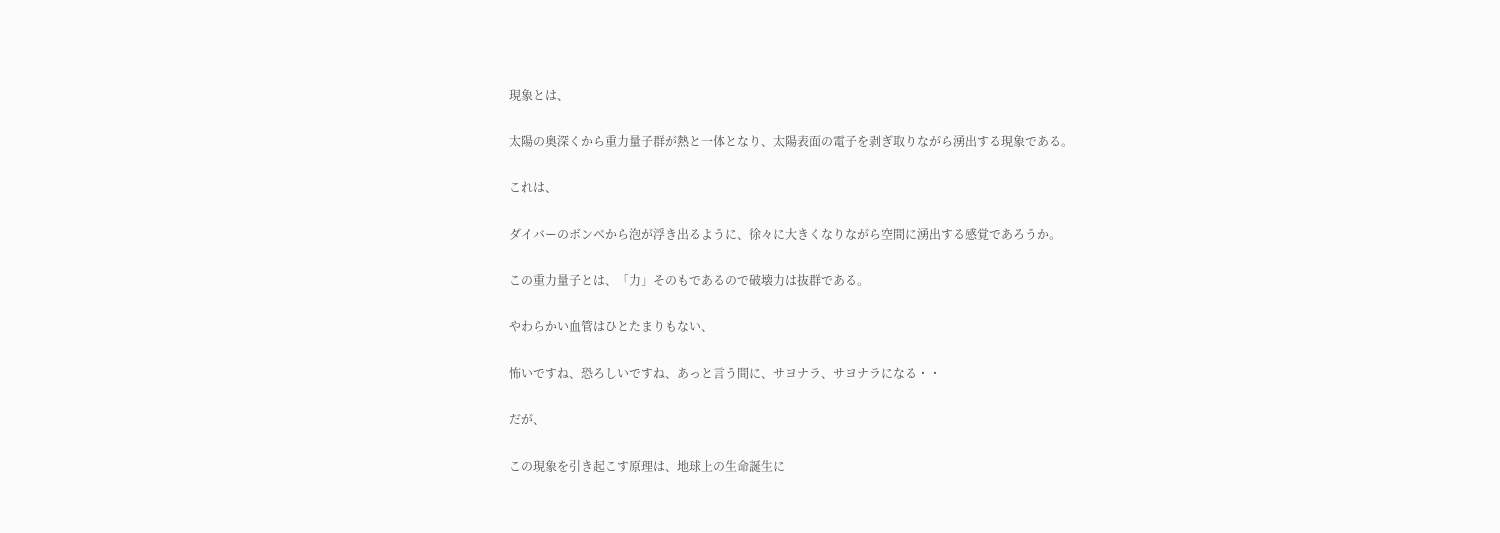現象とは、

太陽の奥深くから重力量子群が熱と一体となり、太陽表面の電子を剥ぎ取りながら湧出する現象である。

これは、

ダイバーのボンベから泡が浮き出るように、徐々に大きくなりながら空間に湧出する感覚であろうか。

この重力量子とは、「力」そのもであるので破壊力は抜群である。

やわらかい血管はひとたまりもない、

怖いですね、恐ろしいですね、あっと言う間に、サヨナラ、サヨナラになる・・

だが、

この現象を引き起こす原理は、地球上の生命誕生に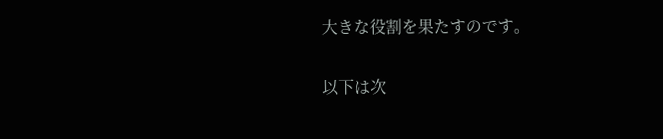大きな役割を果たすのです。

以下は次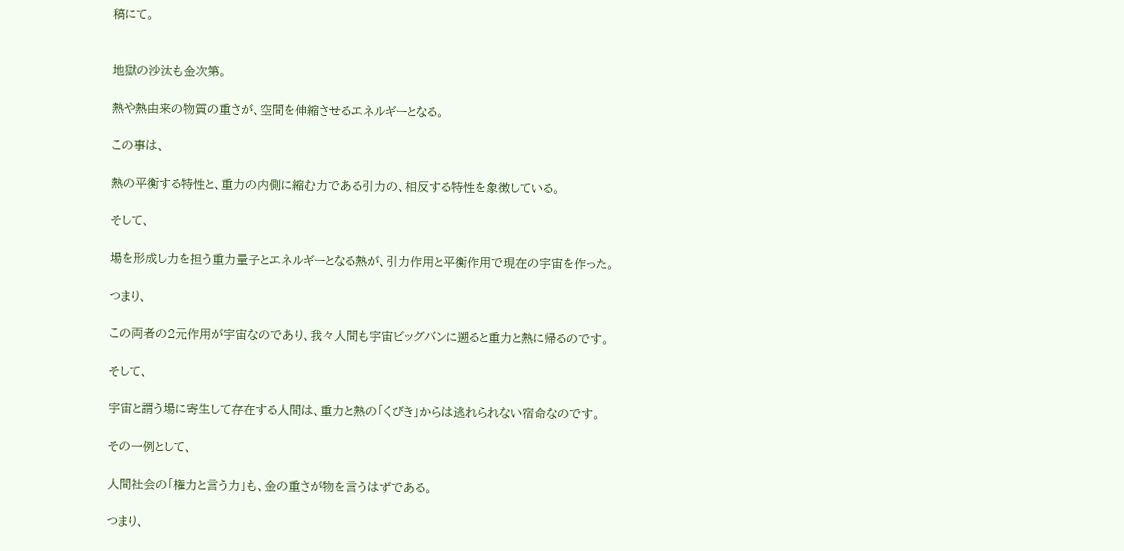稿にて。


地獄の沙汰も金次第。

熱や熱由来の物質の重さが、空間を伸縮させるエネルギーとなる。

この事は、

熱の平衡する特性と、重力の内側に縮む力である引力の、相反する特性を象徴している。

そして、

場を形成し力を担う重力量子とエネルギーとなる熱が、引力作用と平衡作用で現在の宇宙を作った。

つまり、

この両者の2元作用が宇宙なのであり、我々人間も宇宙ビッグバンに遡ると重力と熱に帰るのです。

そして、

宇宙と謂う場に寄生して存在する人間は、重力と熱の「くびき」からは逃れられない宿命なのです。

その一例として、

人間社会の「権力と言う力」も、金の重さが物を言うはずである。

つまり、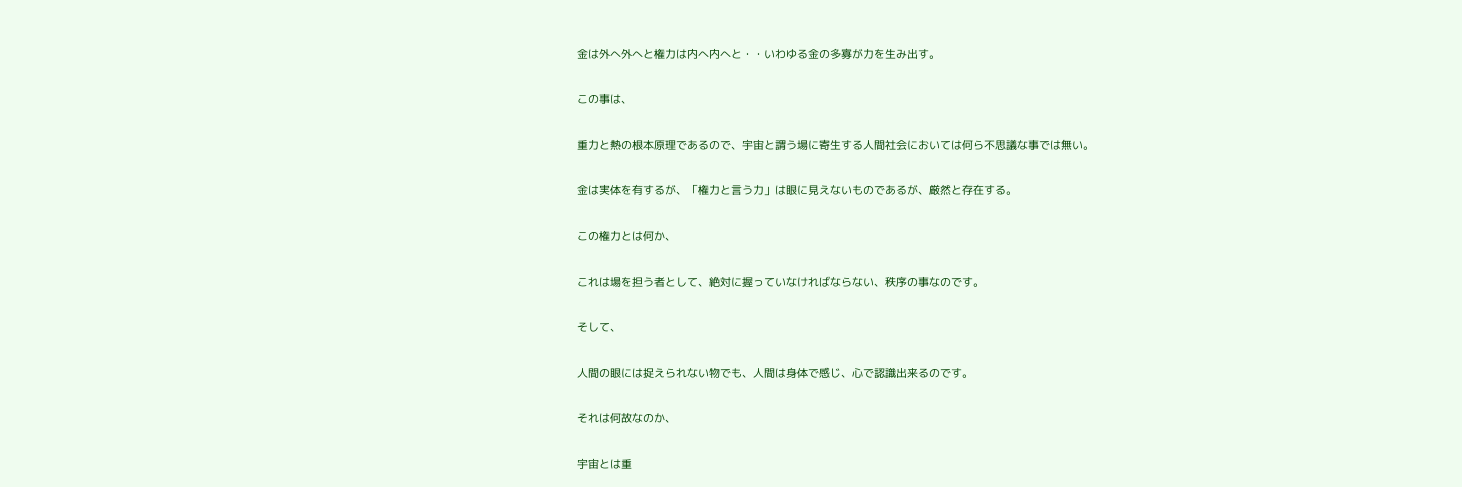金は外へ外へと権力は内へ内へと・・いわゆる金の多寡が力を生み出す。

この事は、

重力と熱の根本原理であるので、宇宙と謂う場に寄生する人間社会においては何ら不思議な事では無い。

金は実体を有するが、「権力と言う力」は眼に見えないものであるが、厳然と存在する。

この権力とは何か、

これは場を担う者として、絶対に握っていなければならない、秩序の事なのです。

そして、

人間の眼には捉えられない物でも、人間は身体で感じ、心で認識出来るのです。

それは何故なのか、

宇宙とは重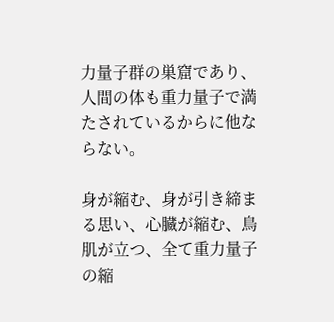力量子群の巣窟であり、人間の体も重力量子で満たされているからに他ならない。

身が縮む、身が引き締まる思い、心臓が縮む、鳥肌が立つ、全て重力量子の縮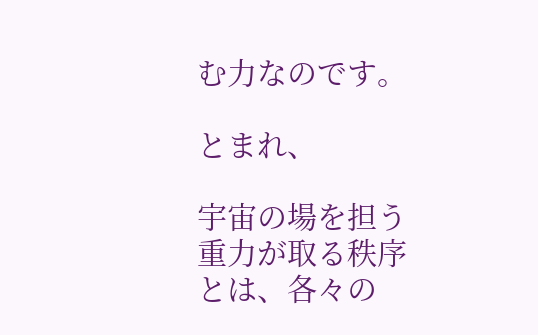む力なのです。

とまれ、

宇宙の場を担う重力が取る秩序とは、各々の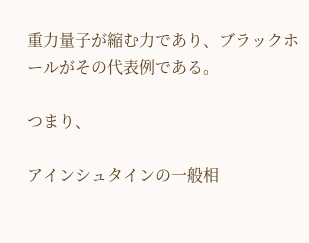重力量子が縮む力であり、ブラックホールがその代表例である。

つまり、

アインシュタインの一般相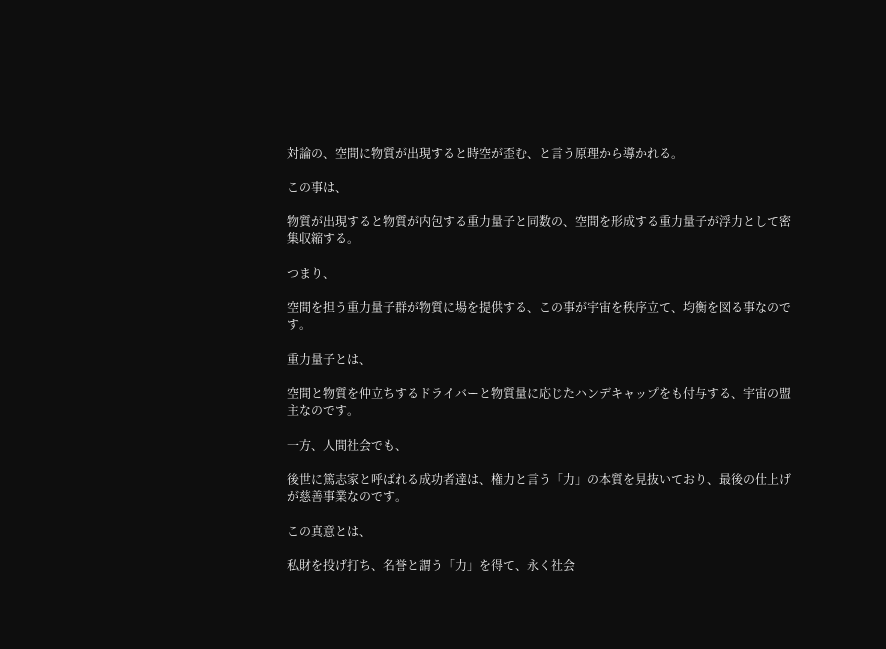対論の、空間に物質が出現すると時空が歪む、と言う原理から導かれる。

この事は、

物質が出現すると物質が内包する重力量子と同数の、空間を形成する重力量子が浮力として密集収縮する。

つまり、

空間を担う重力量子群が物質に場を提供する、この事が宇宙を秩序立て、均衡を図る事なのです。

重力量子とは、

空間と物質を仲立ちするドライバーと物質量に応じたハンデキャップをも付与する、宇宙の盟主なのです。

一方、人間社会でも、

後世に篤志家と呼ばれる成功者達は、権力と言う「力」の本質を見抜いており、最後の仕上げが慈善事業なのです。

この真意とは、

私財を投げ打ち、名誉と謂う「力」を得て、永く社会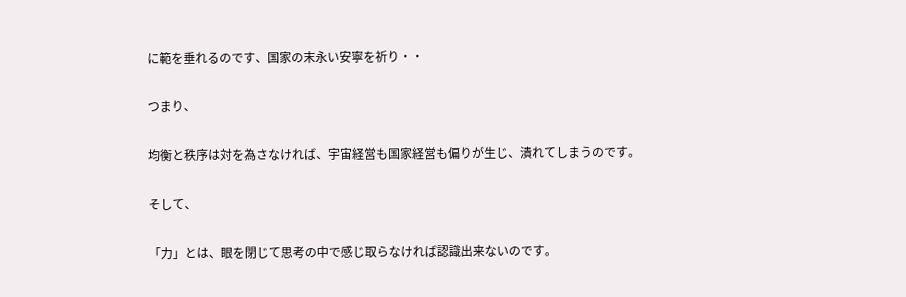に範を垂れるのです、国家の末永い安寧を祈り・・

つまり、

均衡と秩序は対を為さなければ、宇宙経営も国家経営も偏りが生じ、潰れてしまうのです。

そして、

「力」とは、眼を閉じて思考の中で感じ取らなければ認識出来ないのです。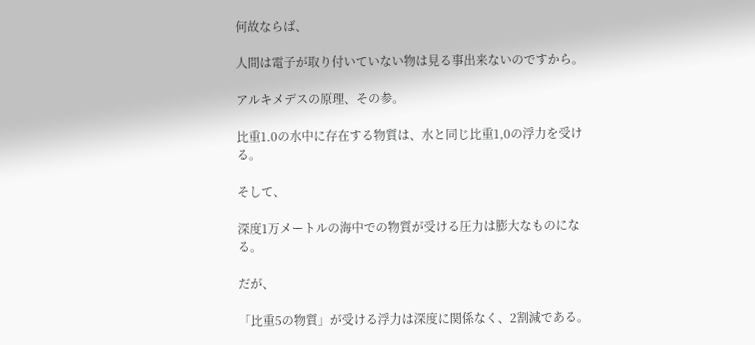何故ならば、

人間は電子が取り付いていない物は見る事出来ないのですから。

アルキメデスの原理、その参。

比重1.0の水中に存在する物質は、水と同じ比重1,0の浮力を受ける。

そして、

深度1万メートルの海中での物質が受ける圧力は膨大なものになる。

だが、

「比重5の物質」が受ける浮力は深度に関係なく、2割減である。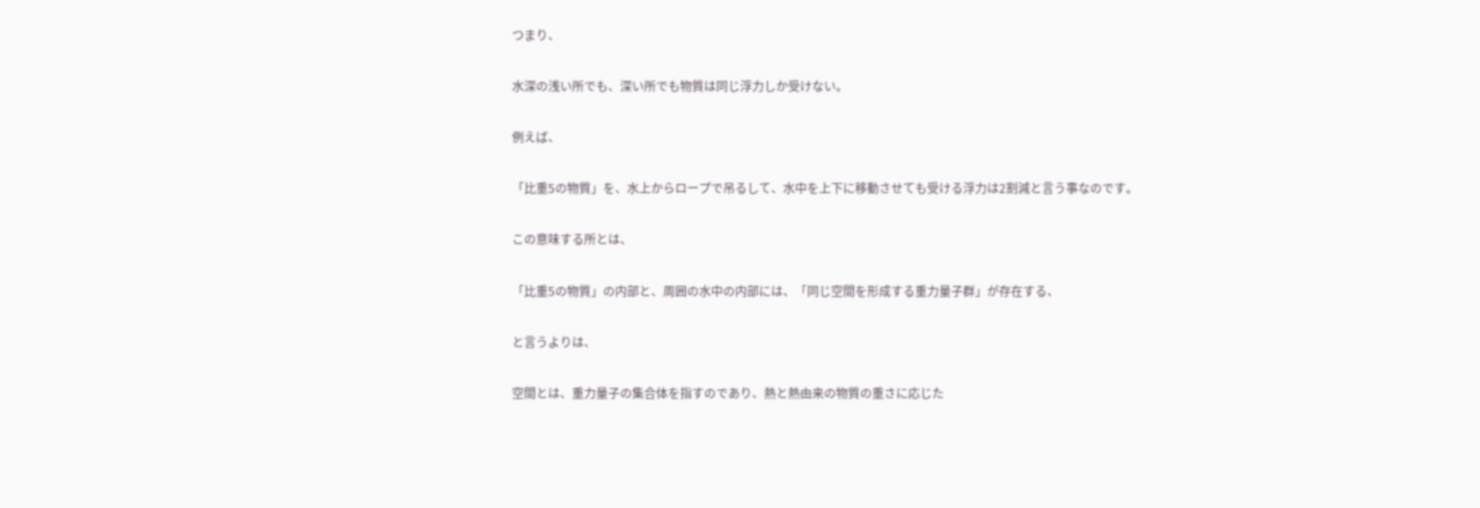つまり、

水深の浅い所でも、深い所でも物質は同じ浮力しか受けない。

例えば、

「比重5の物質」を、水上からロープで吊るして、水中を上下に移動させても受ける浮力は2割減と言う事なのです。

この意味する所とは、

「比重5の物質」の内部と、周囲の水中の内部には、「同じ空間を形成する重力量子群」が存在する、

と言うよりは、

空間とは、重力量子の集合体を指すのであり、熱と熱由来の物質の重さに応じた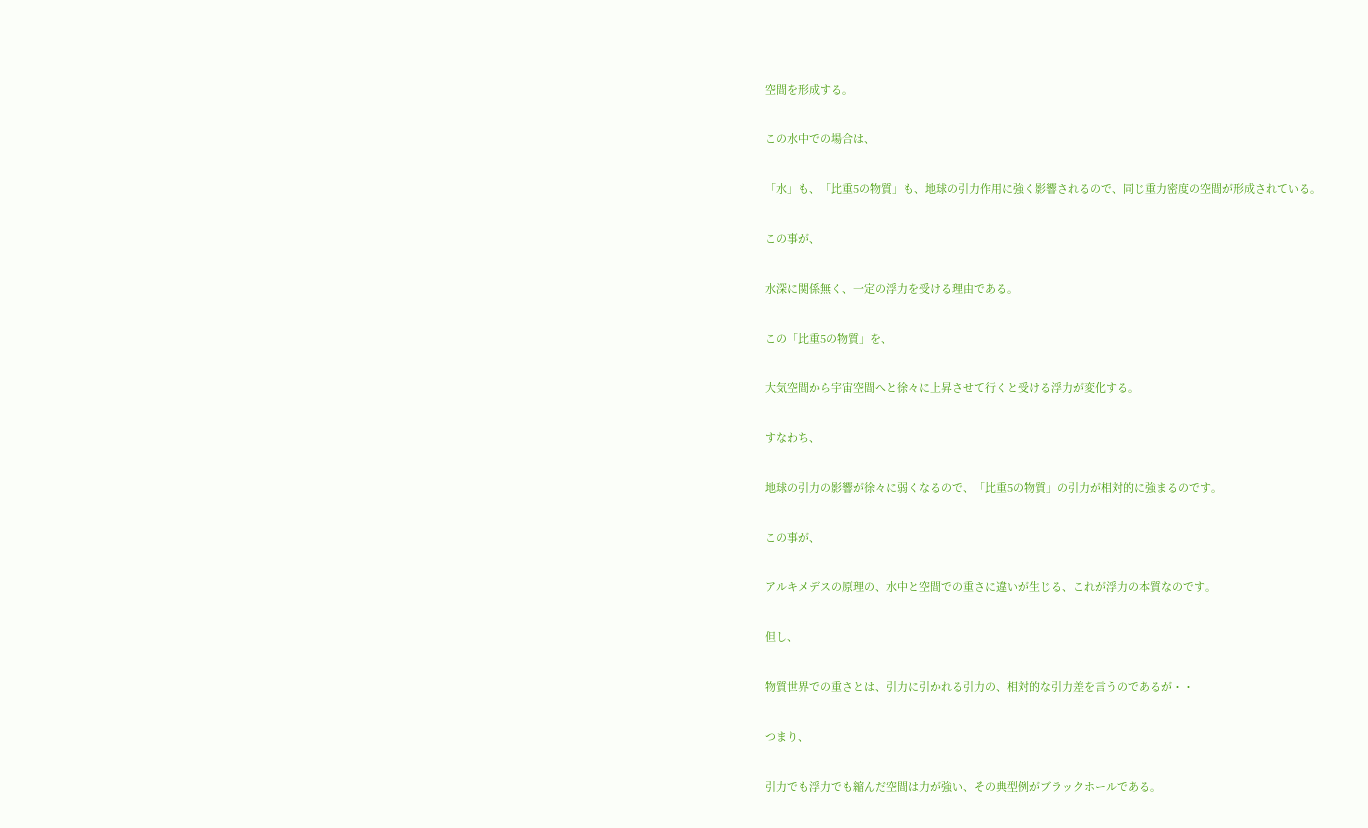空間を形成する。

この水中での場合は、

「水」も、「比重5の物質」も、地球の引力作用に強く影響されるので、同じ重力密度の空間が形成されている。

この事が、

水深に関係無く、一定の浮力を受ける理由である。

この「比重5の物質」を、

大気空間から宇宙空間へと徐々に上昇させて行くと受ける浮力が変化する。

すなわち、

地球の引力の影響が徐々に弱くなるので、「比重5の物質」の引力が相対的に強まるのです。

この事が、

アルキメデスの原理の、水中と空間での重さに違いが生じる、これが浮力の本質なのです。

但し、

物質世界での重さとは、引力に引かれる引力の、相対的な引力差を言うのであるが・・

つまり、

引力でも浮力でも縮んだ空間は力が強い、その典型例がブラックホールである。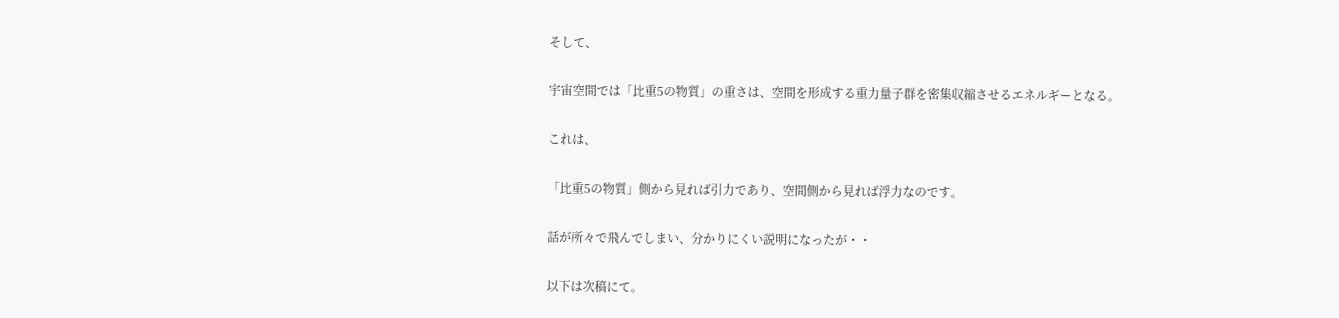そして、

宇宙空間では「比重5の物質」の重さは、空間を形成する重力量子群を密集収縮させるエネルギーとなる。

これは、

「比重5の物質」側から見れば引力であり、空間側から見れば浮力なのです。

話が所々で飛んでしまい、分かりにくい説明になったが・・

以下は次稿にて。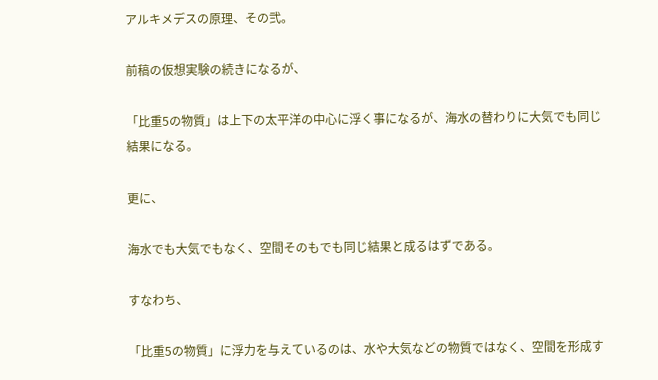アルキメデスの原理、その弐。

前稿の仮想実験の続きになるが、

「比重5の物質」は上下の太平洋の中心に浮く事になるが、海水の替わりに大気でも同じ結果になる。

更に、

海水でも大気でもなく、空間そのもでも同じ結果と成るはずである。

すなわち、

「比重5の物質」に浮力を与えているのは、水や大気などの物質ではなく、空間を形成す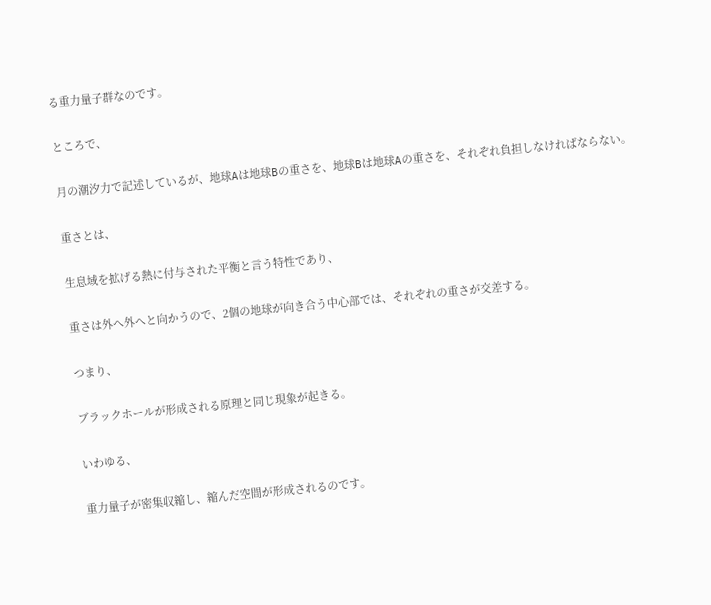る重力量子群なのです。

ところで、

月の潮汐力で記述しているが、地球Aは地球Bの重さを、地球Bは地球Aの重さを、それぞれ負担しなければならない。

重さとは、

生息域を拡げる熱に付与された平衡と言う特性であり、

重さは外へ外へと向かうので、2個の地球が向き合う中心部では、それぞれの重さが交差する。

つまり、

ブラックホールが形成される原理と同じ現象が起きる。

いわゆる、

重力量子が密集収縮し、縮んだ空間が形成されるのです。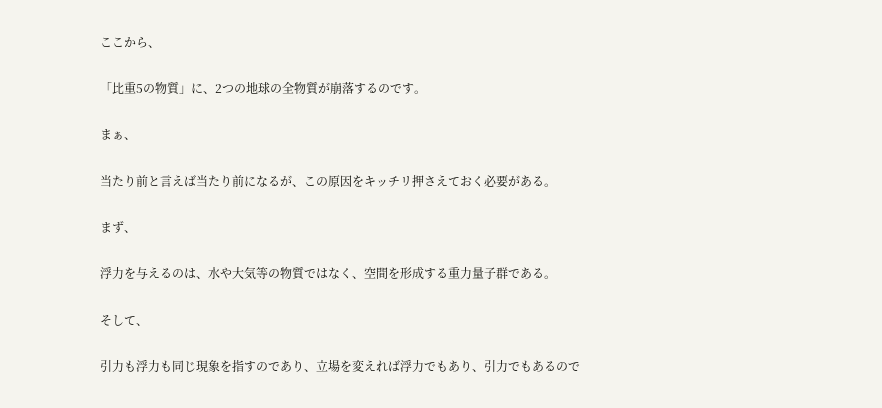ここから、

「比重5の物質」に、2つの地球の全物質が崩落するのです。

まぁ、

当たり前と言えば当たり前になるが、この原因をキッチリ押さえておく必要がある。

まず、

浮力を与えるのは、水や大気等の物質ではなく、空間を形成する重力量子群である。

そして、

引力も浮力も同じ現象を指すのであり、立場を変えれば浮力でもあり、引力でもあるので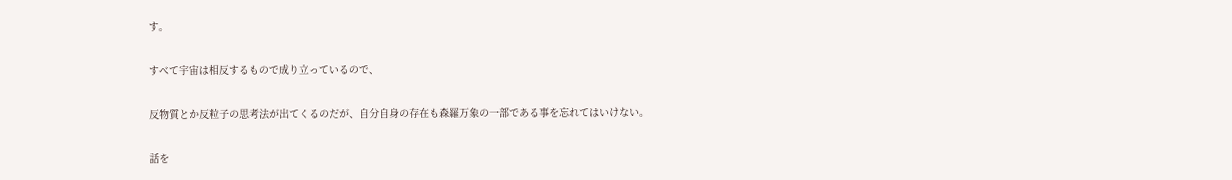す。

すべて宇宙は相反するもので成り立っているので、

反物質とか反粒子の思考法が出てくるのだが、自分自身の存在も森羅万象の一部である事を忘れてはいけない。

話を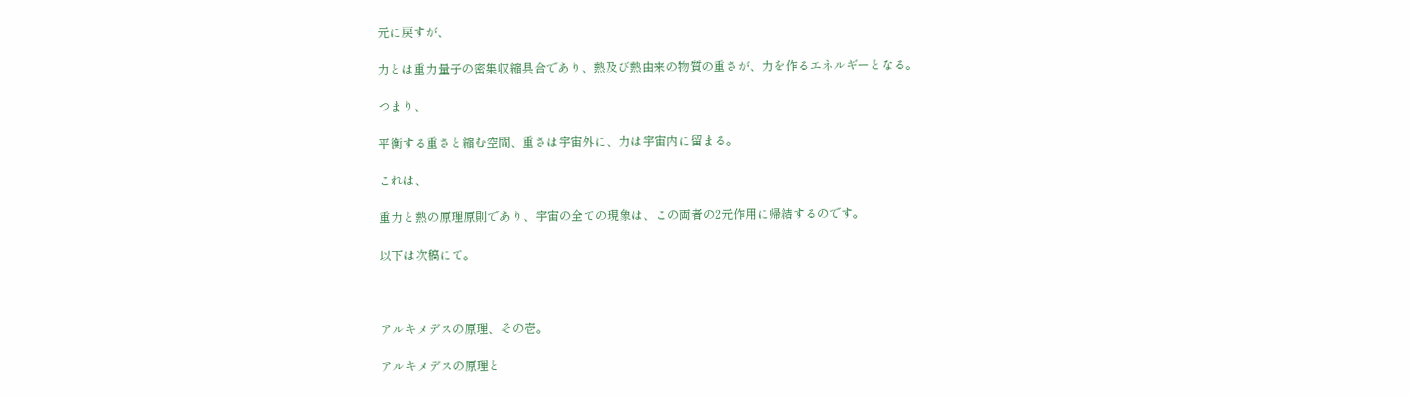元に戻すが、

力とは重力量子の密集収縮具合であり、熱及び熱由来の物質の重さが、力を作るエネルギーとなる。

つまり、

平衡する重さと縮む空間、重さは宇宙外に、力は宇宙内に留まる。

これは、

重力と熱の原理原則であり、宇宙の全ての現象は、この両者の2元作用に帰結するのです。

以下は次稿にて。



アルキメデスの原理、その壱。

アルキメデスの原理と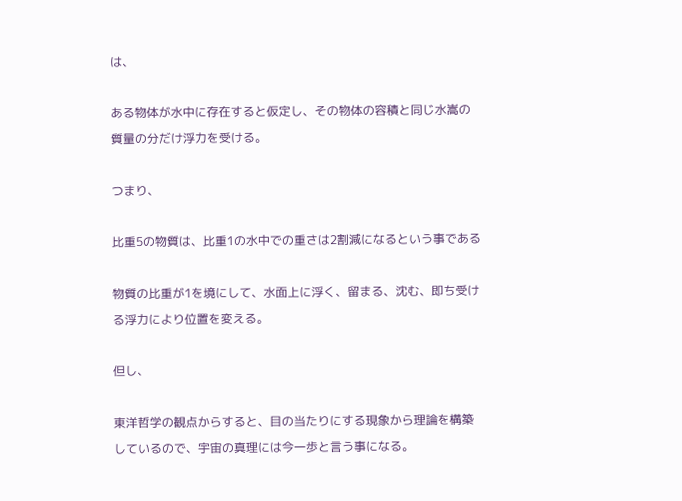は、

ある物体が水中に存在すると仮定し、その物体の容積と同じ水嵩の質量の分だけ浮力を受ける。

つまり、

比重5の物質は、比重1の水中での重さは2割減になるという事である

物質の比重が1を境にして、水面上に浮く、留まる、沈む、即ち受ける浮力により位置を変える。

但し、

東洋哲学の観点からすると、目の当たりにする現象から理論を構築しているので、宇宙の真理には今一歩と言う事になる。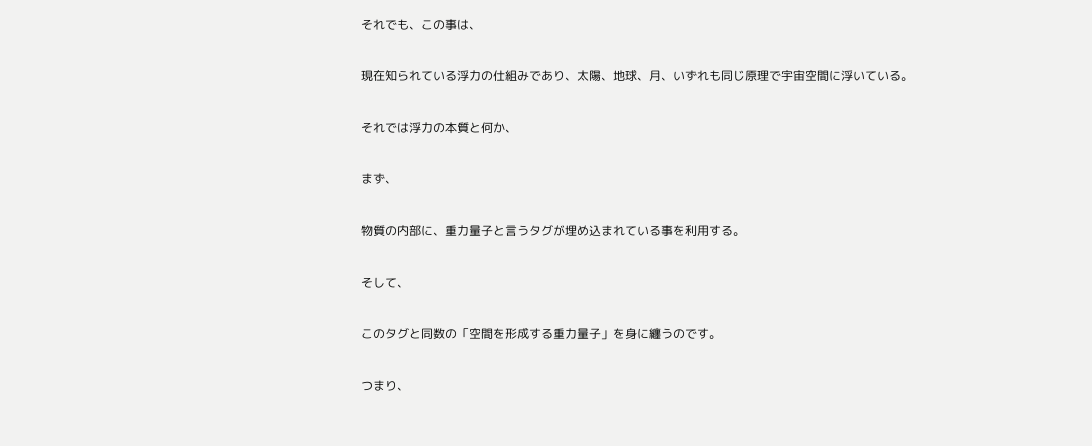それでも、この事は、

現在知られている浮力の仕組みであり、太陽、地球、月、いずれも同じ原理で宇宙空間に浮いている。

それでは浮力の本質と何か、

まず、

物質の内部に、重力量子と言うタグが埋め込まれている事を利用する。

そして、

このタグと同数の「空間を形成する重力量子」を身に纏うのです。

つまり、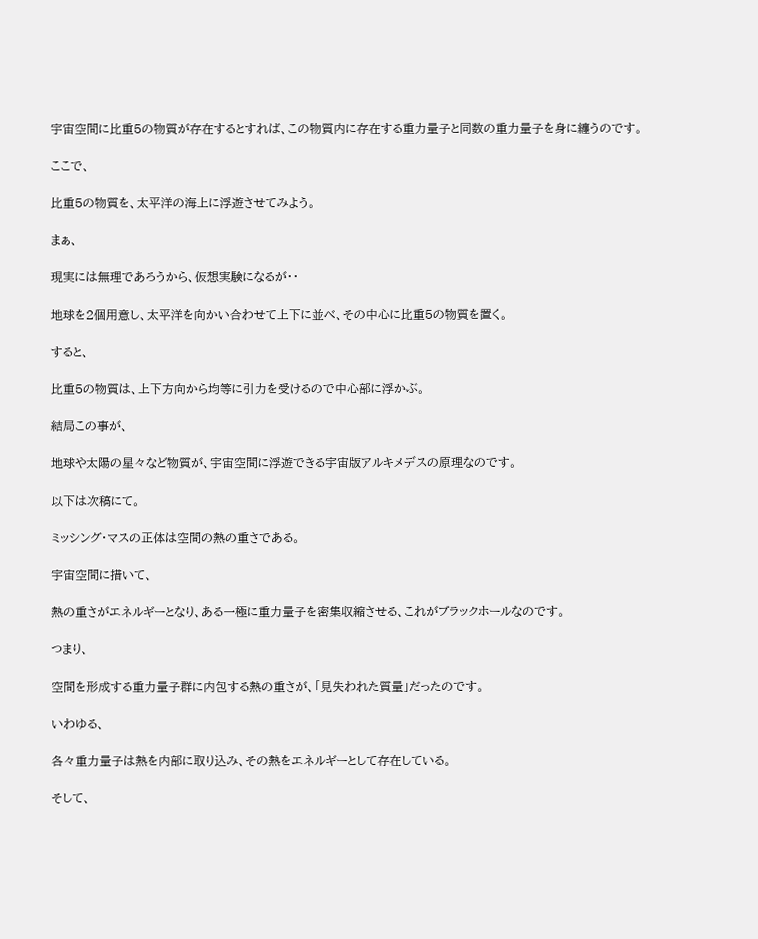宇宙空間に比重5の物質が存在するとすれば、この物質内に存在する重力量子と同数の重力量子を身に纏うのです。

ここで、

比重5の物質を、太平洋の海上に浮遊させてみよう。

まぁ、

現実には無理であろうから、仮想実験になるが・・

地球を2個用意し、太平洋を向かい合わせて上下に並べ、その中心に比重5の物質を置く。

すると、

比重5の物質は、上下方向から均等に引力を受けるので中心部に浮かぶ。

結局この事が、

地球や太陽の星々など物質が、宇宙空間に浮遊できる宇宙版アルキメデスの原理なのです。

以下は次稿にて。

ミッシング・マスの正体は空間の熱の重さである。

宇宙空間に措いて、

熱の重さがエネルギーとなり、ある一極に重力量子を密集収縮させる、これがブラックホールなのです。

つまり、

空間を形成する重力量子群に内包する熱の重さが、「見失われた質量」だったのです。

いわゆる、

各々重力量子は熱を内部に取り込み、その熱をエネルギーとして存在している。

そして、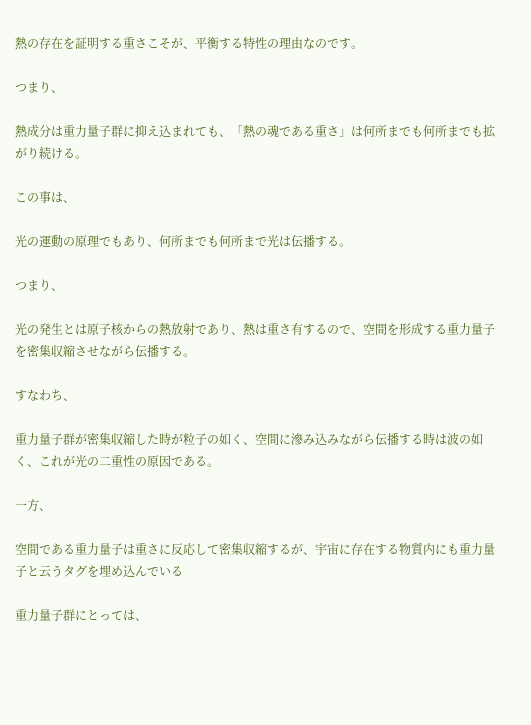熱の存在を証明する重さこそが、平衡する特性の理由なのです。

つまり、

熱成分は重力量子群に抑え込まれても、「熱の魂である重さ」は何所までも何所までも拡がり続ける。

この事は、

光の運動の原理でもあり、何所までも何所まで光は伝播する。

つまり、

光の発生とは原子核からの熱放射であり、熱は重さ有するので、空間を形成する重力量子を密集収縮させながら伝播する。

すなわち、

重力量子群が密集収縮した時が粒子の如く、空間に滲み込みながら伝播する時は波の如く、これが光の二重性の原因である。

一方、

空間である重力量子は重さに反応して密集収縮するが、宇宙に存在する物質内にも重力量子と云うタグを埋め込んでいる

重力量子群にとっては、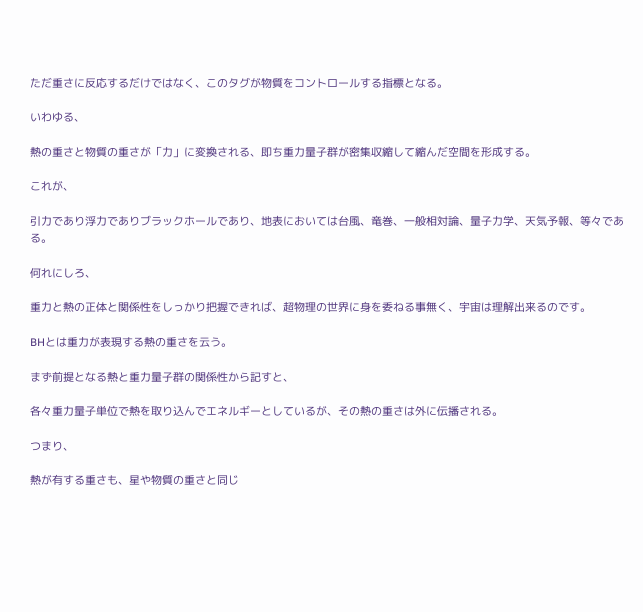ただ重さに反応するだけではなく、このタグが物質をコントロールする指標となる。

いわゆる、

熱の重さと物質の重さが「力」に変換される、即ち重力量子群が密集収縮して縮んだ空間を形成する。

これが、

引力であり浮力でありブラックホールであり、地表においては台風、竜巻、一般相対論、量子力学、天気予報、等々である。

何れにしろ、

重力と熱の正体と関係性をしっかり把握できれば、超物理の世界に身を委ねる事無く、宇宙は理解出来るのです。

BHとは重力が表現する熱の重さを云う。

まず前提となる熱と重力量子群の関係性から記すと、

各々重力量子単位で熱を取り込んでエネルギーとしているが、その熱の重さは外に伝播される。

つまり、

熱が有する重さも、星や物質の重さと同じ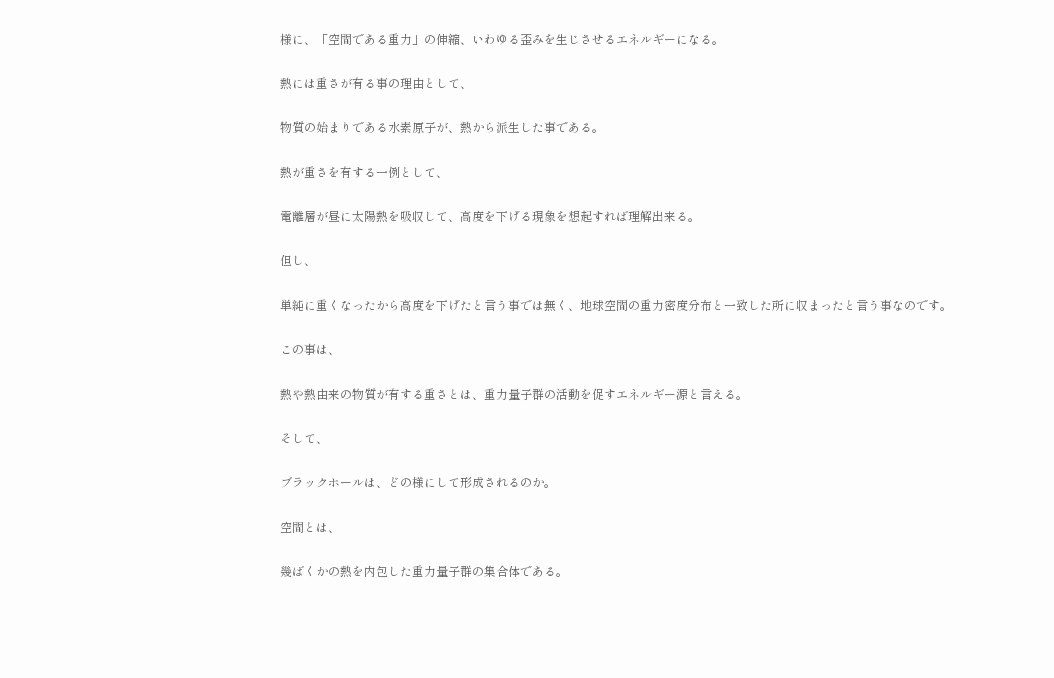様に、「空間である重力」の伸縮、いわゆる歪みを生じさせるエネルギーになる。

熱には重さが有る事の理由として、

物質の始まりである水素原子が、熱から派生した事である。

熱が重さを有する一例として、

電離層が昼に太陽熱を吸収して、高度を下げる現象を想起すれば理解出来る。

但し、

単純に重くなったから高度を下げたと言う事では無く、地球空間の重力密度分布と一致した所に収まったと言う事なのです。

この事は、

熱や熱由来の物質が有する重さとは、重力量子群の活動を促すエネルギー源と言える。

そして、

ブラックホールは、どの様にして形成されるのか。

空間とは、

幾ばくかの熱を内包した重力量子群の集合体である。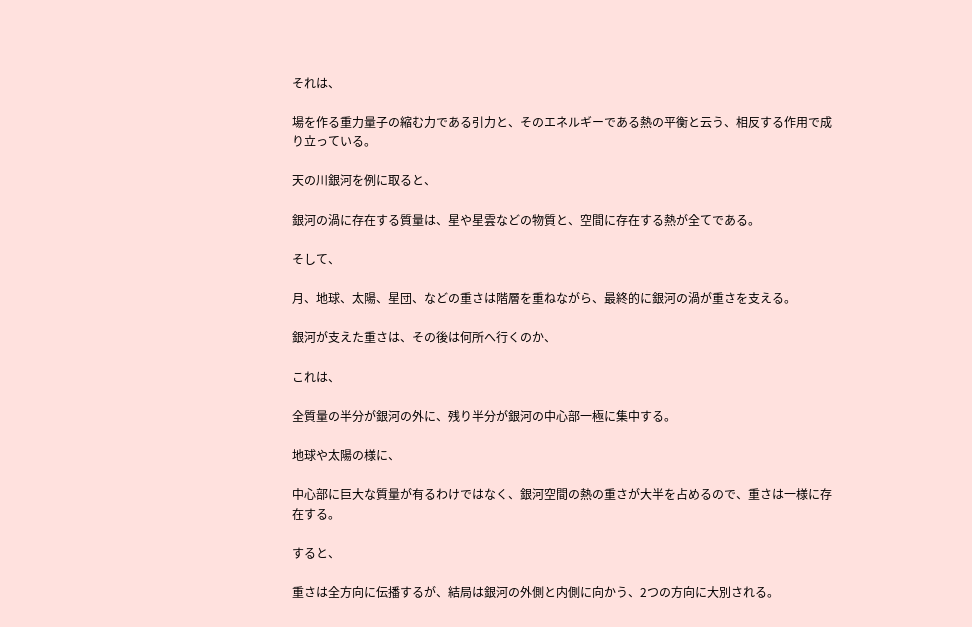それは、

場を作る重力量子の縮む力である引力と、そのエネルギーである熱の平衡と云う、相反する作用で成り立っている。

天の川銀河を例に取ると、

銀河の渦に存在する質量は、星や星雲などの物質と、空間に存在する熱が全てである。

そして、

月、地球、太陽、星団、などの重さは階層を重ねながら、最終的に銀河の渦が重さを支える。

銀河が支えた重さは、その後は何所へ行くのか、

これは、

全質量の半分が銀河の外に、残り半分が銀河の中心部一極に集中する。

地球や太陽の様に、

中心部に巨大な質量が有るわけではなく、銀河空間の熱の重さが大半を占めるので、重さは一様に存在する。

すると、

重さは全方向に伝播するが、結局は銀河の外側と内側に向かう、2つの方向に大別される。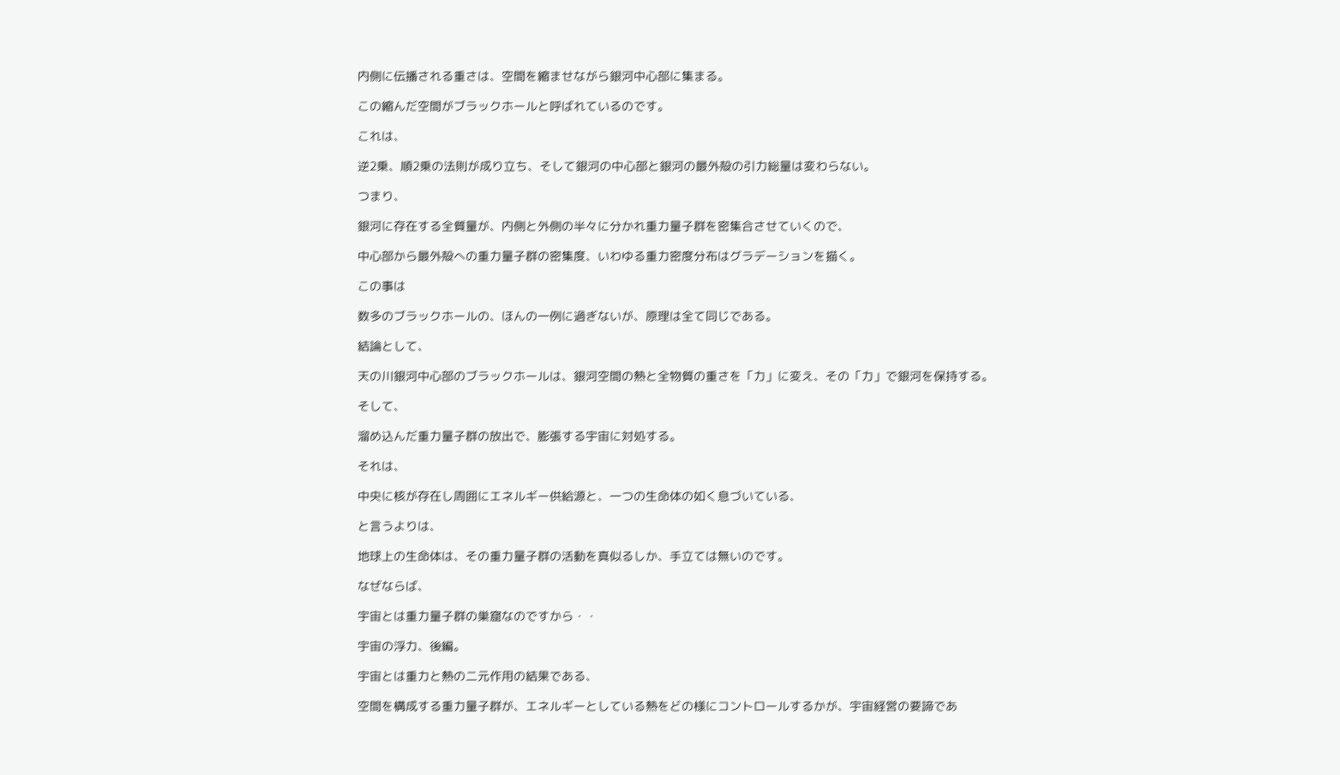内側に伝播される重さは、空間を縮ませながら銀河中心部に集まる。

この縮んだ空間がブラックホールと呼ばれているのです。

これは、

逆2乗、順2乗の法則が成り立ち、そして銀河の中心部と銀河の最外殻の引力総量は変わらない。

つまり、

銀河に存在する全質量が、内側と外側の半々に分かれ重力量子群を密集合させていくので、

中心部から最外殻への重力量子群の密集度、いわゆる重力密度分布はグラデーションを描く。

この事は

数多のブラックホールの、ほんの一例に過ぎないが、原理は全て同じである。

結論として、

天の川銀河中心部のブラックホールは、銀河空間の熱と全物質の重さを「力」に変え、その「力」で銀河を保持する。

そして、

溜め込んだ重力量子群の放出で、膨張する宇宙に対処する。

それは、

中央に核が存在し周囲にエネルギー供給源と、一つの生命体の如く息づいている、

と言うよりは、

地球上の生命体は、その重力量子群の活動を真似るしか、手立ては無いのです。

なぜならば、

宇宙とは重力量子群の巣窟なのですから・・

宇宙の浮力、後編。

宇宙とは重力と熱の二元作用の結果である、

空間を構成する重力量子群が、エネルギーとしている熱をどの様にコントロールするかが、宇宙経営の要諦であ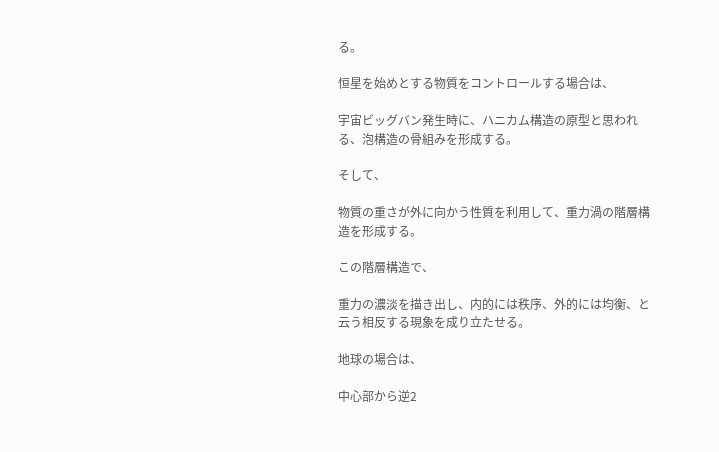る。

恒星を始めとする物質をコントロールする場合は、

宇宙ビッグバン発生時に、ハニカム構造の原型と思われる、泡構造の骨組みを形成する。

そして、

物質の重さが外に向かう性質を利用して、重力渦の階層構造を形成する。

この階層構造で、

重力の濃淡を描き出し、内的には秩序、外的には均衡、と云う相反する現象を成り立たせる。

地球の場合は、

中心部から逆2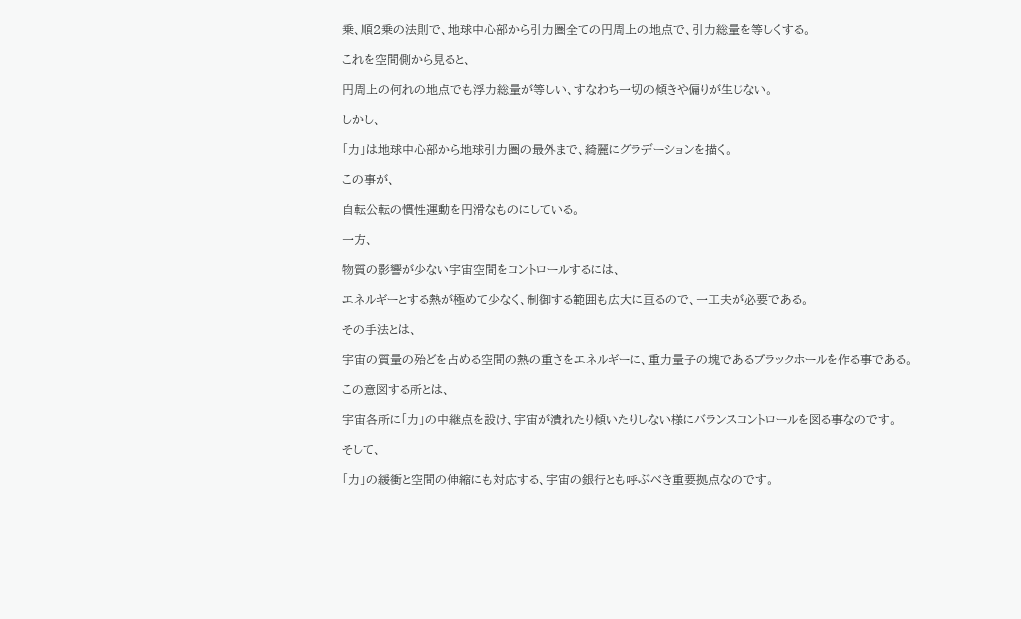乗、順2乗の法則で、地球中心部から引力圏全ての円周上の地点で、引力総量を等しくする。

これを空間側から見ると、

円周上の何れの地点でも浮力総量が等しい、すなわち一切の傾きや偏りが生じない。

しかし、

「力」は地球中心部から地球引力圏の最外まで、綺麗にグラデーションを描く。

この事が、

自転公転の慣性運動を円滑なものにしている。

一方、

物質の影響が少ない宇宙空間をコントロールするには、

エネルギーとする熱が極めて少なく、制御する範囲も広大に亘るので、一工夫が必要である。

その手法とは、

宇宙の質量の殆どを占める空間の熱の重さをエネルギーに、重力量子の塊であるブラックホールを作る事である。

この意図する所とは、

宇宙各所に「力」の中継点を設け、宇宙が潰れたり傾いたりしない様にバランスコントロールを図る事なのです。

そして、

「力」の緩衝と空間の伸縮にも対応する、宇宙の銀行とも呼ぶべき重要拠点なのです。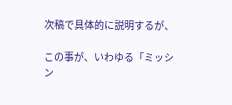次稿で具体的に説明するが、

この事が、いわゆる「ミッシン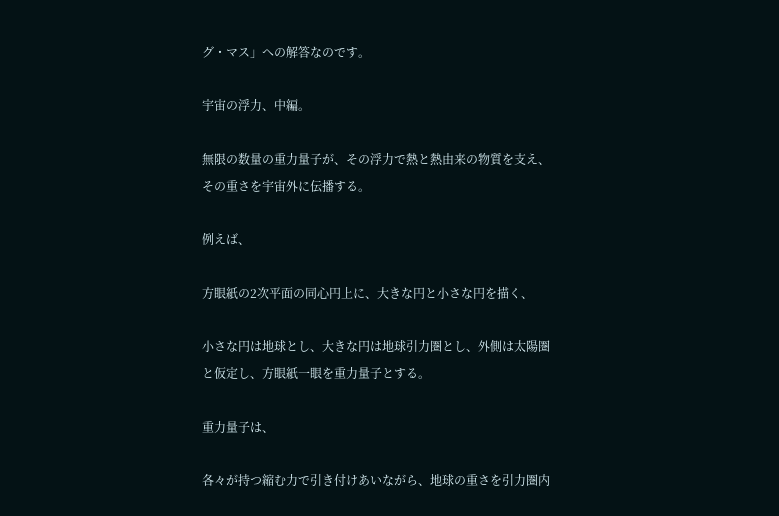グ・マス」への解答なのです。

宇宙の浮力、中編。

無限の数量の重力量子が、その浮力で熱と熱由来の物質を支え、その重さを宇宙外に伝播する。

例えば、

方眼紙の2次平面の同心円上に、大きな円と小さな円を描く、

小さな円は地球とし、大きな円は地球引力圏とし、外側は太陽圏と仮定し、方眼紙一眼を重力量子とする。

重力量子は、

各々が持つ縮む力で引き付けあいながら、地球の重さを引力圏内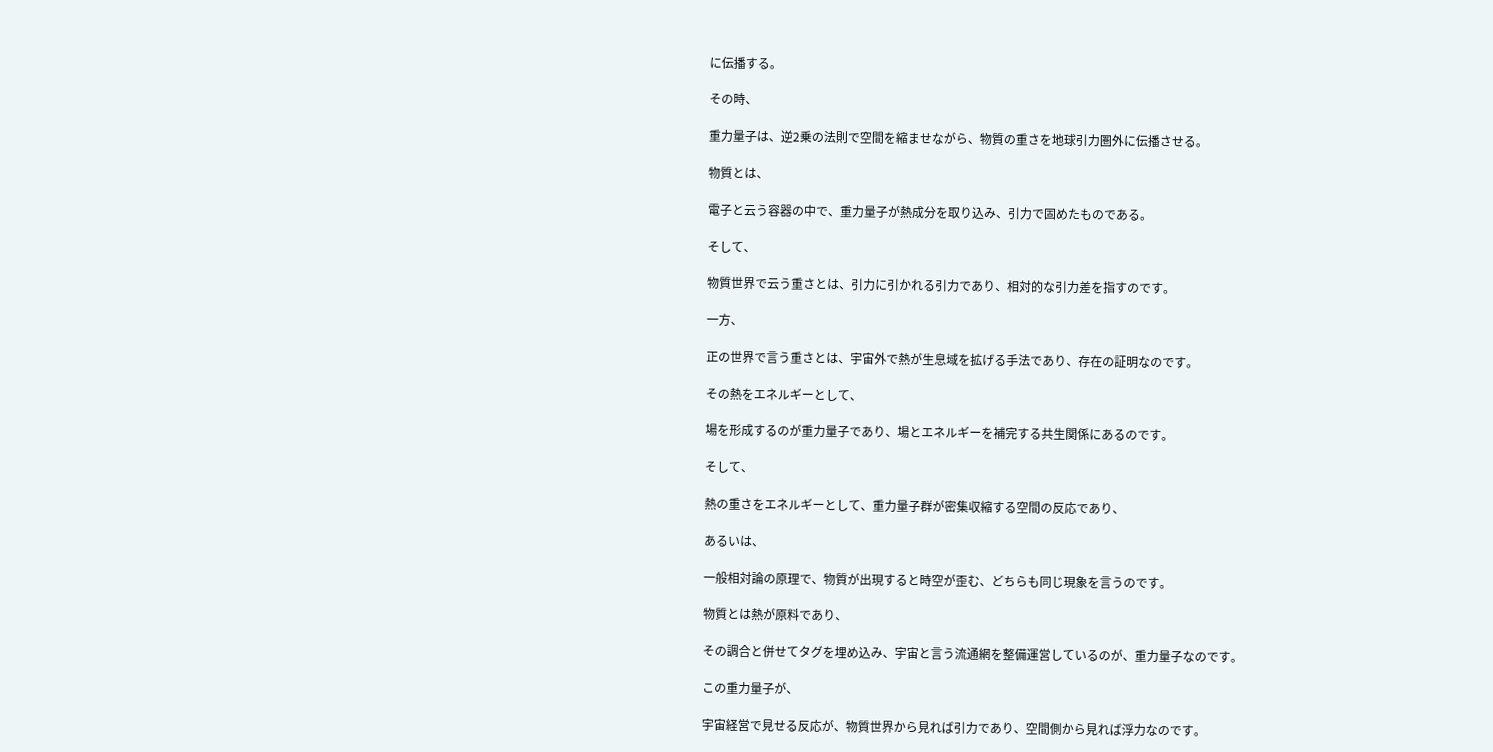に伝播する。

その時、

重力量子は、逆2乗の法則で空間を縮ませながら、物質の重さを地球引力圏外に伝播させる。

物質とは、

電子と云う容器の中で、重力量子が熱成分を取り込み、引力で固めたものである。

そして、

物質世界で云う重さとは、引力に引かれる引力であり、相対的な引力差を指すのです。

一方、

正の世界で言う重さとは、宇宙外で熱が生息域を拡げる手法であり、存在の証明なのです。

その熱をエネルギーとして、

場を形成するのが重力量子であり、場とエネルギーを補完する共生関係にあるのです。

そして、

熱の重さをエネルギーとして、重力量子群が密集収縮する空間の反応であり、

あるいは、

一般相対論の原理で、物質が出現すると時空が歪む、どちらも同じ現象を言うのです。

物質とは熱が原料であり、

その調合と併せてタグを埋め込み、宇宙と言う流通網を整備運営しているのが、重力量子なのです。

この重力量子が、

宇宙経営で見せる反応が、物質世界から見れば引力であり、空間側から見れば浮力なのです。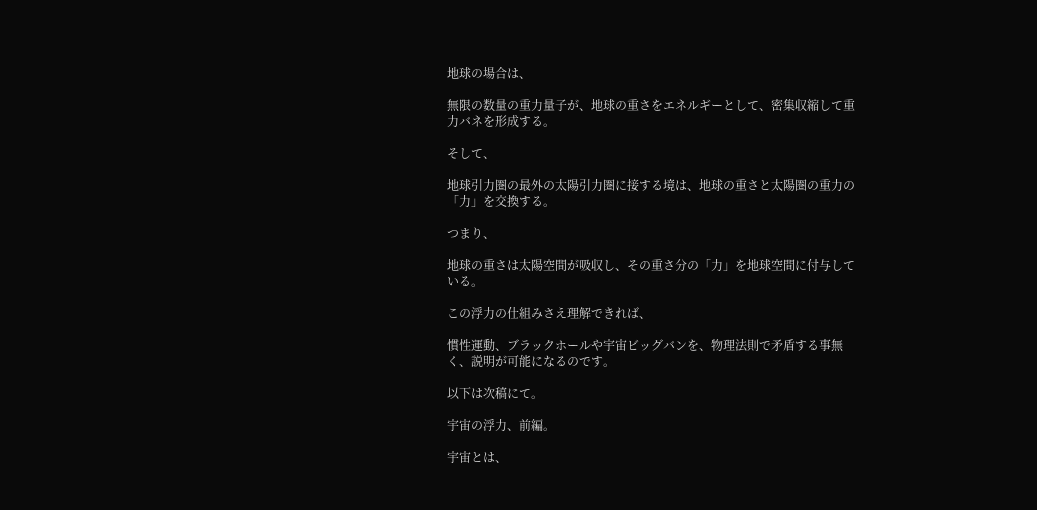地球の場合は、

無限の数量の重力量子が、地球の重さをエネルギーとして、密集収縮して重力バネを形成する。

そして、

地球引力圏の最外の太陽引力圏に接する境は、地球の重さと太陽圏の重力の「力」を交換する。

つまり、

地球の重さは太陽空間が吸収し、その重さ分の「力」を地球空間に付与している。

この浮力の仕組みさえ理解できれば、

慣性運動、ブラックホールや宇宙ビッグバンを、物理法則で矛盾する事無く、説明が可能になるのです。

以下は次稿にて。

宇宙の浮力、前編。

宇宙とは、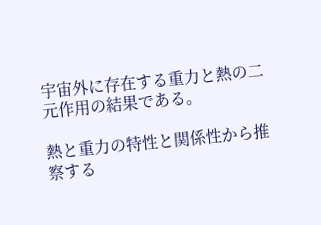宇宙外に存在する重力と熱の二元作用の結果である。

熱と重力の特性と関係性から推察する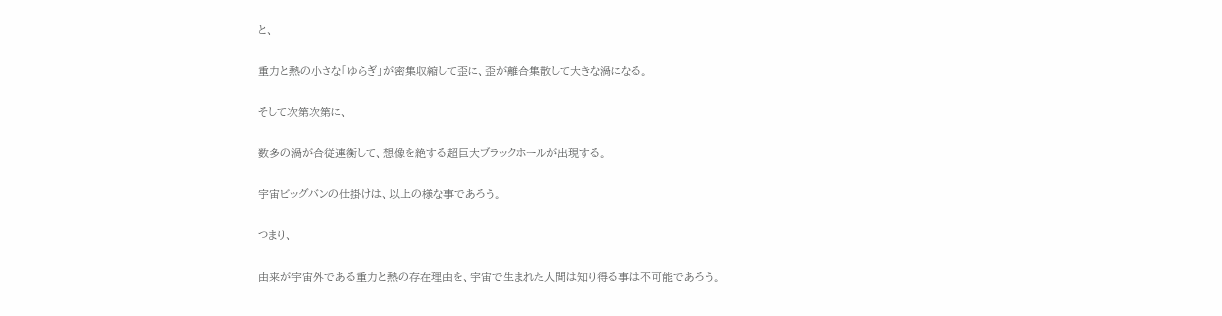と、

重力と熱の小さな「ゆらぎ」が密集収縮して歪に、歪が離合集散して大きな渦になる。

そして次第次第に、

数多の渦が合従連衡して、想像を絶する超巨大ブラックホールが出現する。

宇宙ビッグバンの仕掛けは、以上の様な事であろう。

つまり、

由来が宇宙外である重力と熱の存在理由を、宇宙で生まれた人間は知り得る事は不可能であろう。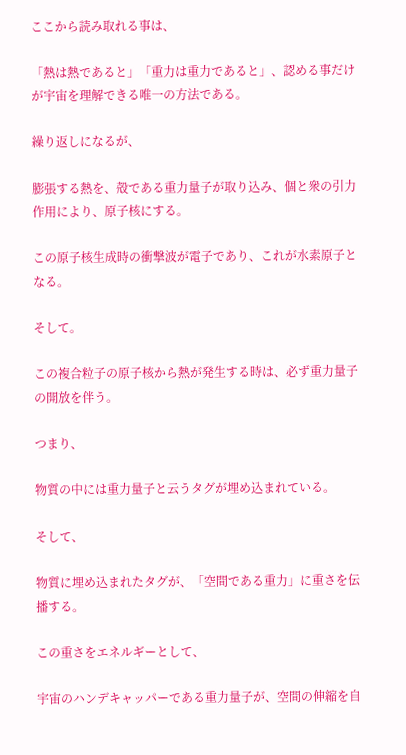ここから読み取れる事は、

「熱は熱であると」「重力は重力であると」、認める事だけが宇宙を理解できる唯一の方法である。

繰り返しになるが、

膨張する熱を、殻である重力量子が取り込み、個と衆の引力作用により、原子核にする。

この原子核生成時の衝撃波が電子であり、これが水素原子となる。

そして。

この複合粒子の原子核から熱が発生する時は、必ず重力量子の開放を伴う。

つまり、

物質の中には重力量子と云うタグが埋め込まれている。

そして、

物質に埋め込まれたタグが、「空間である重力」に重さを伝播する。

この重さをエネルギーとして、

宇宙のハンデキャッパーである重力量子が、空間の伸縮を自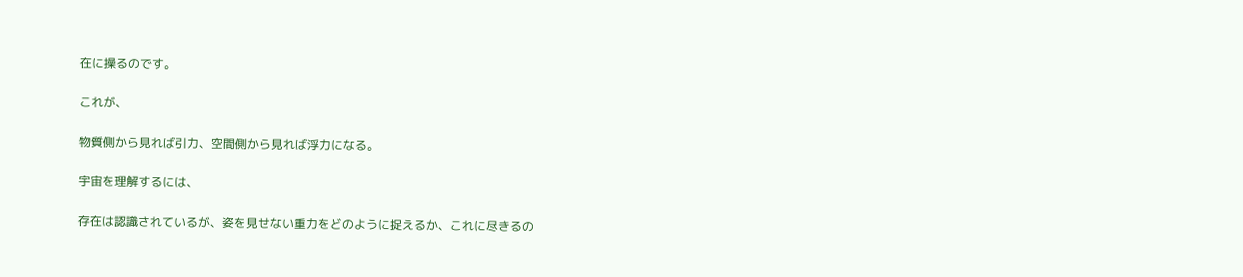在に操るのです。

これが、

物質側から見れば引力、空間側から見れば浮力になる。

宇宙を理解するには、

存在は認識されているが、姿を見せない重力をどのように捉えるか、これに尽きるの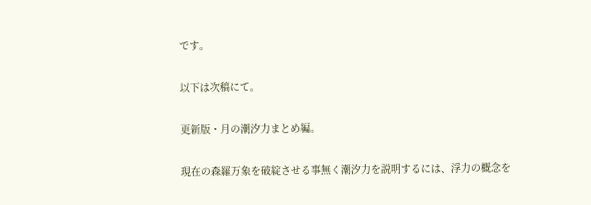です。

以下は次稿にて。

更新版・月の潮汐力まとめ編。

現在の森羅万象を破綻させる事無く潮汐力を説明するには、浮力の概念を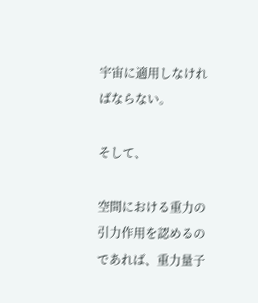宇宙に適用しなければならない。

そして、

空間における重力の引力作用を認めるのであれば、重力量子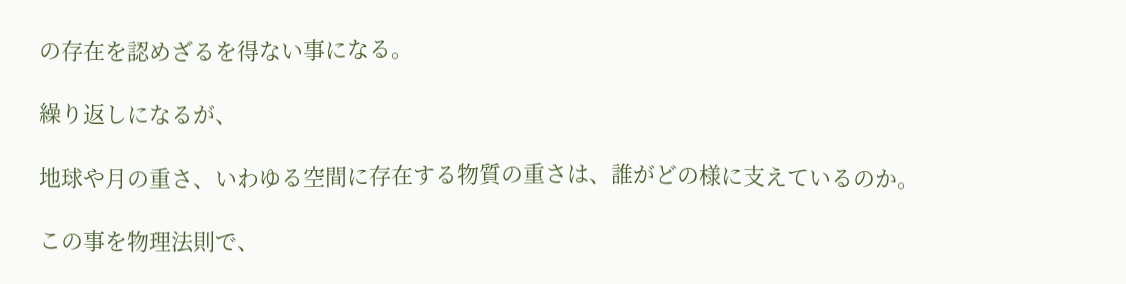の存在を認めざるを得ない事になる。

繰り返しになるが、

地球や月の重さ、いわゆる空間に存在する物質の重さは、誰がどの様に支えているのか。

この事を物理法則で、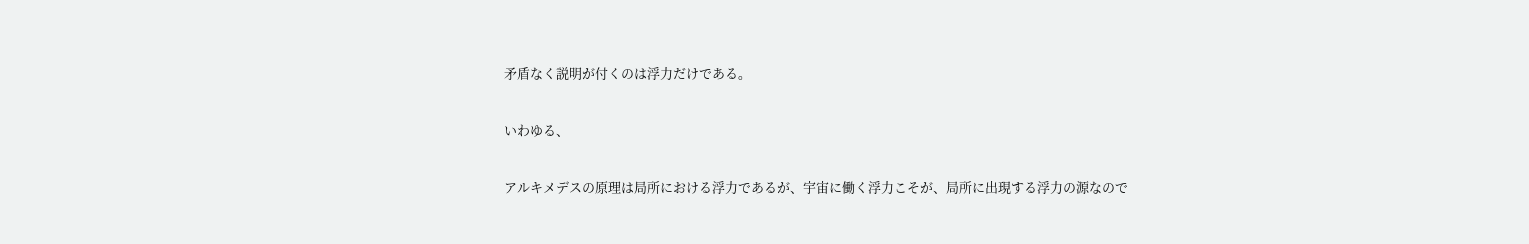矛盾なく説明が付くのは浮力だけである。

いわゆる、

アルキメデスの原理は局所における浮力であるが、宇宙に働く浮力こそが、局所に出現する浮力の源なので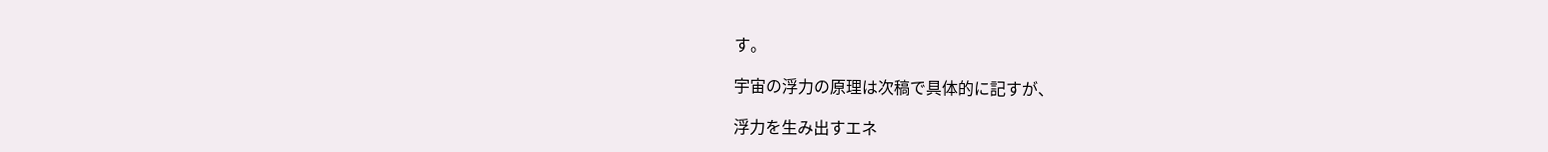す。

宇宙の浮力の原理は次稿で具体的に記すが、

浮力を生み出すエネ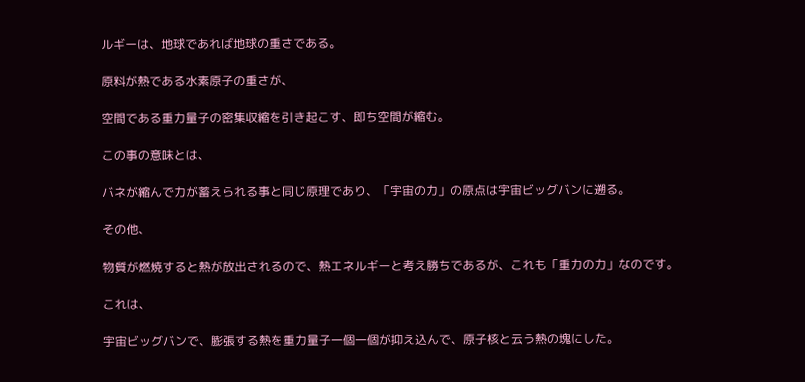ルギーは、地球であれば地球の重さである。

原料が熱である水素原子の重さが、

空間である重力量子の密集収縮を引き起こす、即ち空間が縮む。

この事の意味とは、

バネが縮んで力が蓄えられる事と同じ原理であり、「宇宙の力」の原点は宇宙ビッグバンに遡る。

その他、

物質が燃焼すると熱が放出されるので、熱エネルギーと考え勝ちであるが、これも「重力の力」なのです。

これは、

宇宙ビッグバンで、膨張する熱を重力量子一個一個が抑え込んで、原子核と云う熱の塊にした。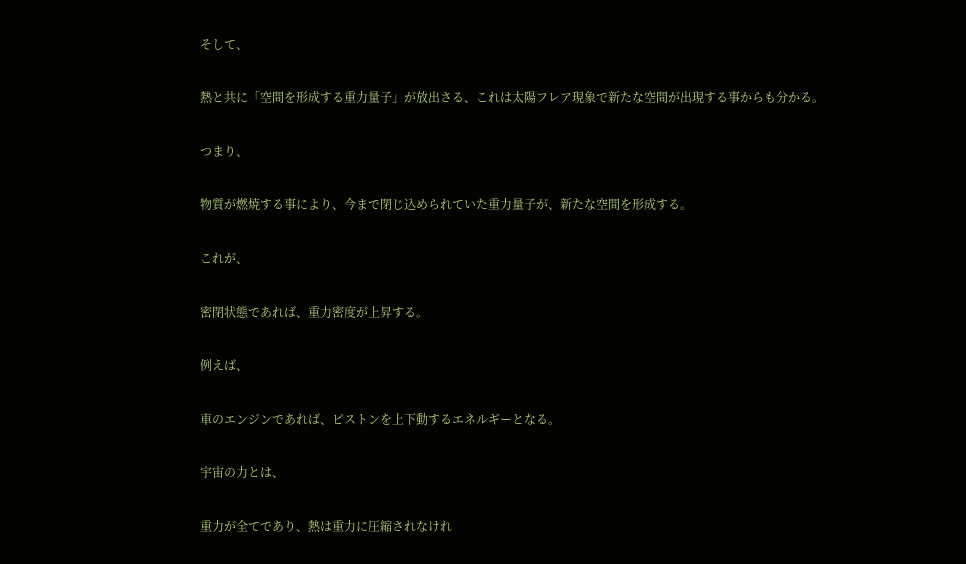そして、

熱と共に「空間を形成する重力量子」が放出さる、これは太陽フレア現象で新たな空間が出現する事からも分かる。

つまり、

物質が燃焼する事により、今まで閉じ込められていた重力量子が、新たな空間を形成する。

これが、

密閉状態であれば、重力密度が上昇する。

例えば、

車のエンジンであれば、ピストンを上下動するエネルギーとなる。

宇宙の力とは、

重力が全てであり、熱は重力に圧縮されなけれ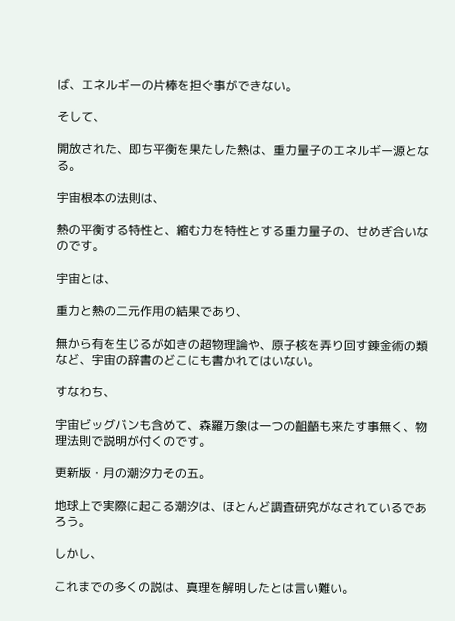ば、エネルギーの片棒を担ぐ事ができない。

そして、

開放された、即ち平衡を果たした熱は、重力量子のエネルギー源となる。

宇宙根本の法則は、

熱の平衡する特性と、縮む力を特性とする重力量子の、せめぎ合いなのです。

宇宙とは、

重力と熱の二元作用の結果であり、

無から有を生じるが如きの超物理論や、原子核を弄り回す錬金術の類など、宇宙の辞書のどこにも書かれてはいない。

すなわち、

宇宙ビッグバンも含めて、森羅万象は一つの齟齬も来たす事無く、物理法則で説明が付くのです。

更新版・月の潮汐力その五。

地球上で実際に起こる潮汐は、ほとんど調査研究がなされているであろう。

しかし、

これまでの多くの説は、真理を解明したとは言い難い。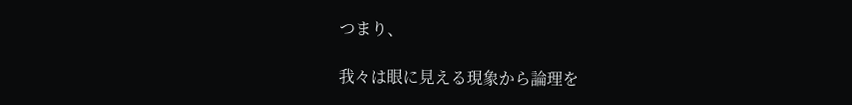つまり、

我々は眼に見える現象から論理を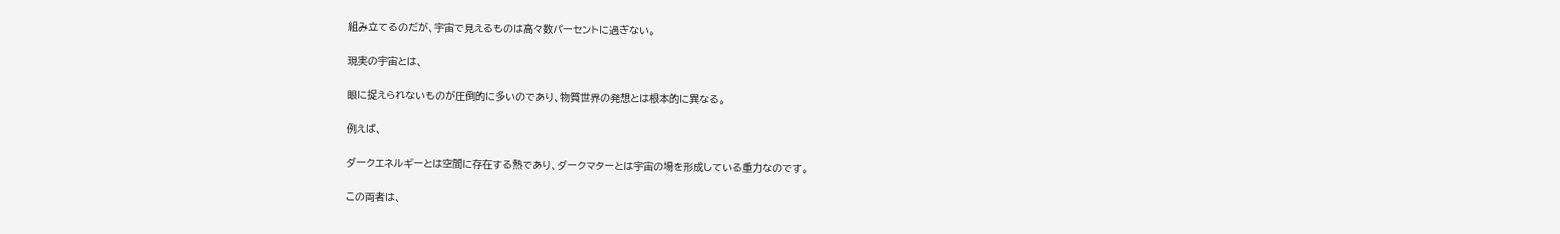組み立てるのだが、宇宙で見えるものは高々数パーセントに過ぎない。

現実の宇宙とは、

眼に捉えられないものが圧倒的に多いのであり、物質世界の発想とは根本的に異なる。

例えば、

ダークエネルギーとは空間に存在する熱であり、ダークマターとは宇宙の場を形成している重力なのです。

この両者は、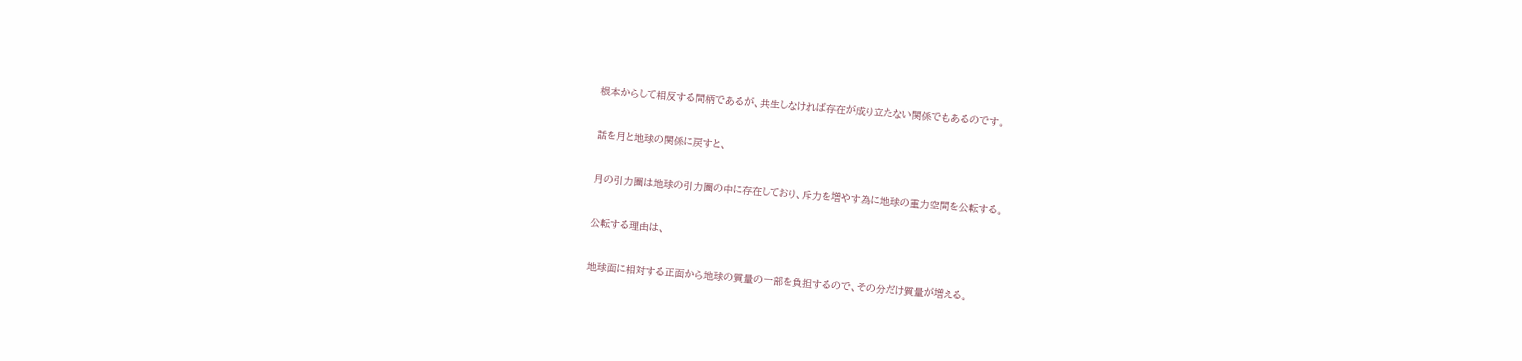根本からして相反する間柄であるが、共生しなければ存在が成り立たない関係でもあるのです。

話を月と地球の関係に戻すと、

月の引力圏は地球の引力圏の中に存在しており、斥力を増やす為に地球の重力空間を公転する。

公転する理由は、

地球面に相対する正面から地球の質量の一部を負担するので、その分だけ質量が増える。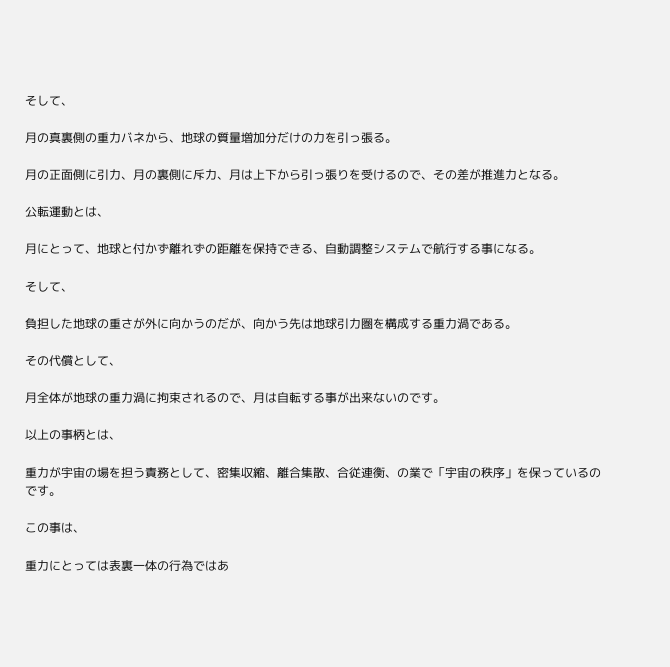そして、

月の真裏側の重力バネから、地球の質量増加分だけの力を引っ張る。

月の正面側に引力、月の裏側に斥力、月は上下から引っ張りを受けるので、その差が推進力となる。

公転運動とは、

月にとって、地球と付かず離れずの距離を保持できる、自動調整システムで航行する事になる。

そして、

負担した地球の重さが外に向かうのだが、向かう先は地球引力圏を構成する重力渦である。

その代償として、

月全体が地球の重力渦に拘束されるので、月は自転する事が出来ないのです。

以上の事柄とは、

重力が宇宙の場を担う責務として、密集収縮、離合集散、合従連衡、の業で「宇宙の秩序」を保っているのです。

この事は、

重力にとっては表裏一体の行為ではあ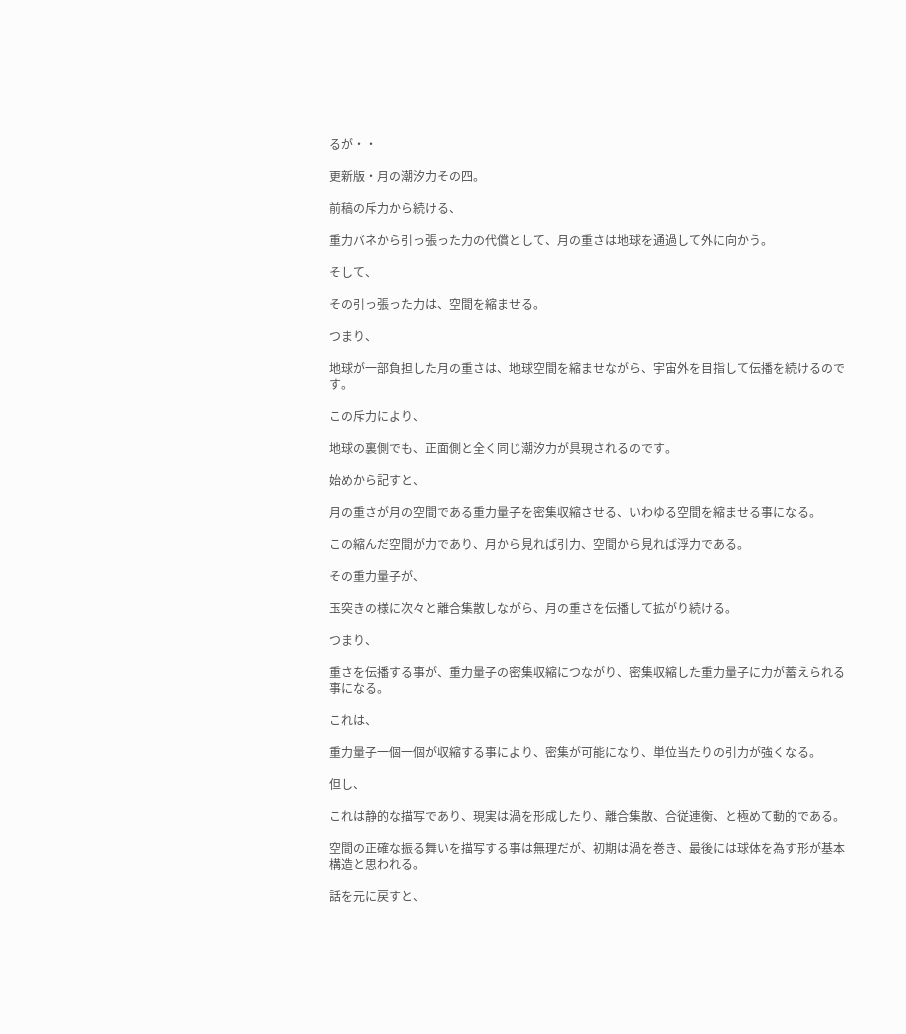るが・・

更新版・月の潮汐力その四。

前稿の斥力から続ける、

重力バネから引っ張った力の代償として、月の重さは地球を通過して外に向かう。

そして、

その引っ張った力は、空間を縮ませる。

つまり、

地球が一部負担した月の重さは、地球空間を縮ませながら、宇宙外を目指して伝播を続けるのです。

この斥力により、

地球の裏側でも、正面側と全く同じ潮汐力が具現されるのです。

始めから記すと、

月の重さが月の空間である重力量子を密集収縮させる、いわゆる空間を縮ませる事になる。

この縮んだ空間が力であり、月から見れば引力、空間から見れば浮力である。

その重力量子が、

玉突きの様に次々と離合集散しながら、月の重さを伝播して拡がり続ける。

つまり、

重さを伝播する事が、重力量子の密集収縮につながり、密集収縮した重力量子に力が蓄えられる事になる。

これは、

重力量子一個一個が収縮する事により、密集が可能になり、単位当たりの引力が強くなる。

但し、

これは静的な描写であり、現実は渦を形成したり、離合集散、合従連衡、と極めて動的である。

空間の正確な振る舞いを描写する事は無理だが、初期は渦を巻き、最後には球体を為す形が基本構造と思われる。

話を元に戻すと、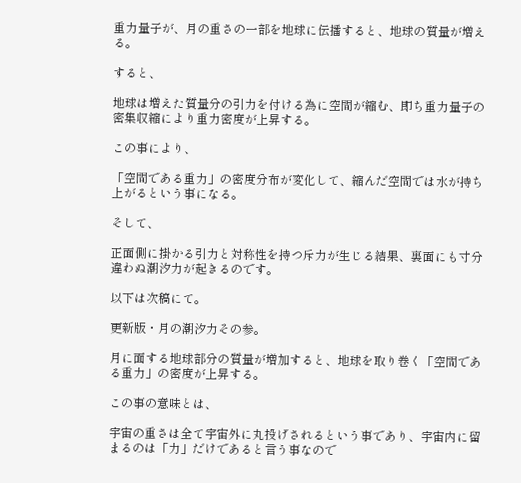重力量子が、月の重さの一部を地球に伝播すると、地球の質量が増える。

すると、

地球は増えた質量分の引力を付ける為に空間が縮む、即ち重力量子の密集収縮により重力密度が上昇する。

この事により、

「空間である重力」の密度分布が変化して、縮んだ空間では水が持ち上がるという事になる。

そして、

正面側に掛かる引力と対称性を持つ斥力が生じる結果、裏面にも寸分違わぬ潮汐力が起きるのです。

以下は次稿にて。

更新版・月の潮汐力その参。

月に面する地球部分の質量が増加すると、地球を取り巻く「空間である重力」の密度が上昇する。

この事の意味とは、

宇宙の重さは全て宇宙外に丸投げされるという事であり、宇宙内に留まるのは「力」だけであると言う事なので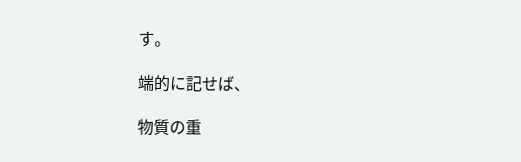す。

端的に記せば、

物質の重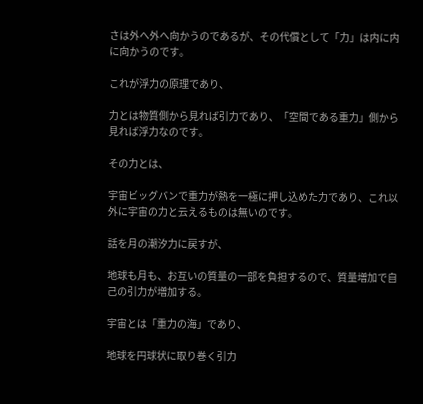さは外へ外へ向かうのであるが、その代償として「力」は内に内に向かうのです。

これが浮力の原理であり、

力とは物質側から見れば引力であり、「空間である重力」側から見れば浮力なのです。

その力とは、

宇宙ビッグバンで重力が熱を一極に押し込めた力であり、これ以外に宇宙の力と云えるものは無いのです。

話を月の潮汐力に戻すが、

地球も月も、お互いの質量の一部を負担するので、質量増加で自己の引力が増加する。

宇宙とは「重力の海」であり、

地球を円球状に取り巻く引力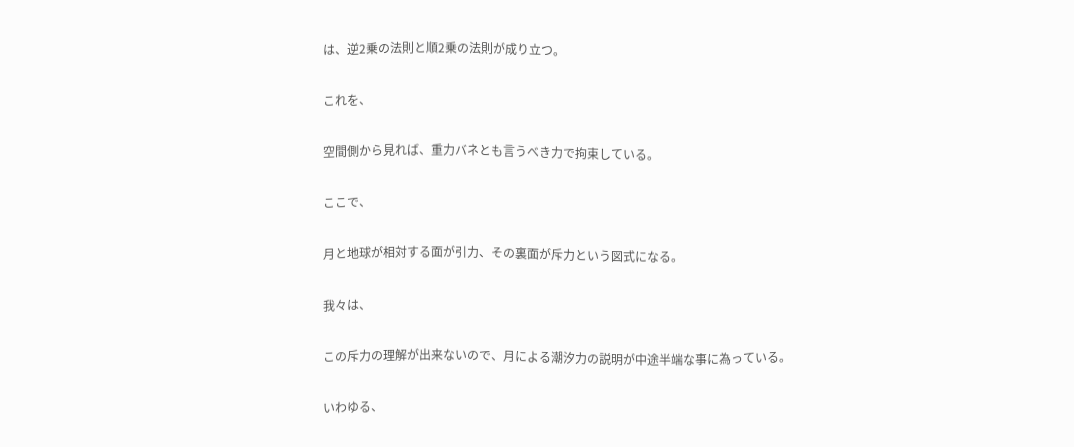は、逆2乗の法則と順2乗の法則が成り立つ。

これを、

空間側から見れば、重力バネとも言うべき力で拘束している。

ここで、

月と地球が相対する面が引力、その裏面が斥力という図式になる。

我々は、

この斥力の理解が出来ないので、月による潮汐力の説明が中途半端な事に為っている。

いわゆる、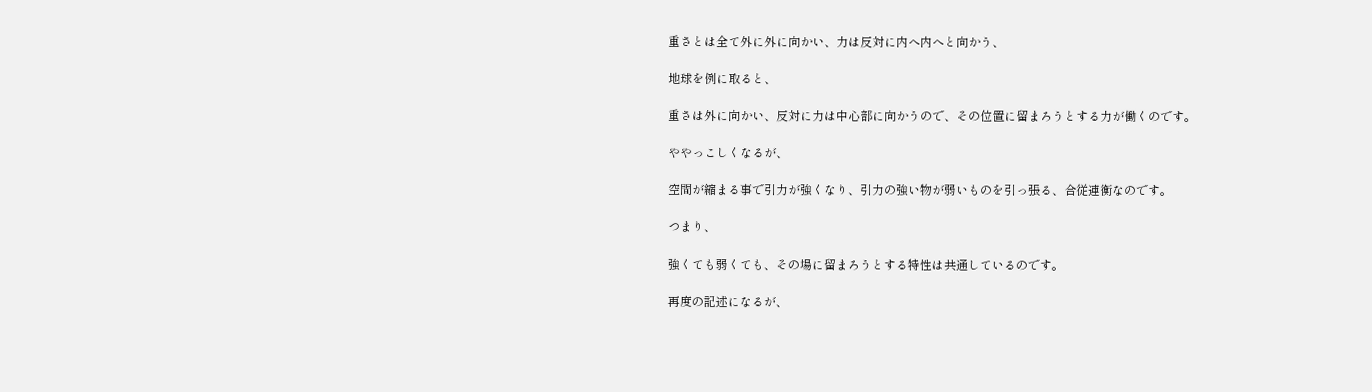重さとは全て外に外に向かい、力は反対に内へ内へと向かう、

地球を例に取ると、

重さは外に向かい、反対に力は中心部に向かうので、その位置に留まろうとする力が働くのです。

ややっこしくなるが、

空間が縮まる事で引力が強くなり、引力の強い物が弱いものを引っ張る、合従連衡なのです。

つまり、

強くても弱くても、その場に留まろうとする特性は共通しているのです。

再度の記述になるが、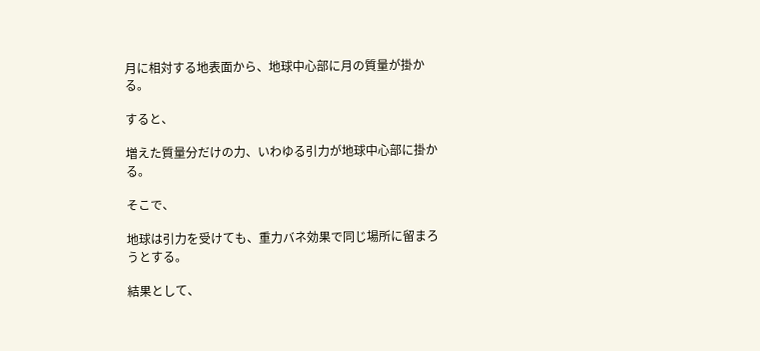月に相対する地表面から、地球中心部に月の質量が掛かる。

すると、

増えた質量分だけの力、いわゆる引力が地球中心部に掛かる。

そこで、

地球は引力を受けても、重力バネ効果で同じ場所に留まろうとする。

結果として、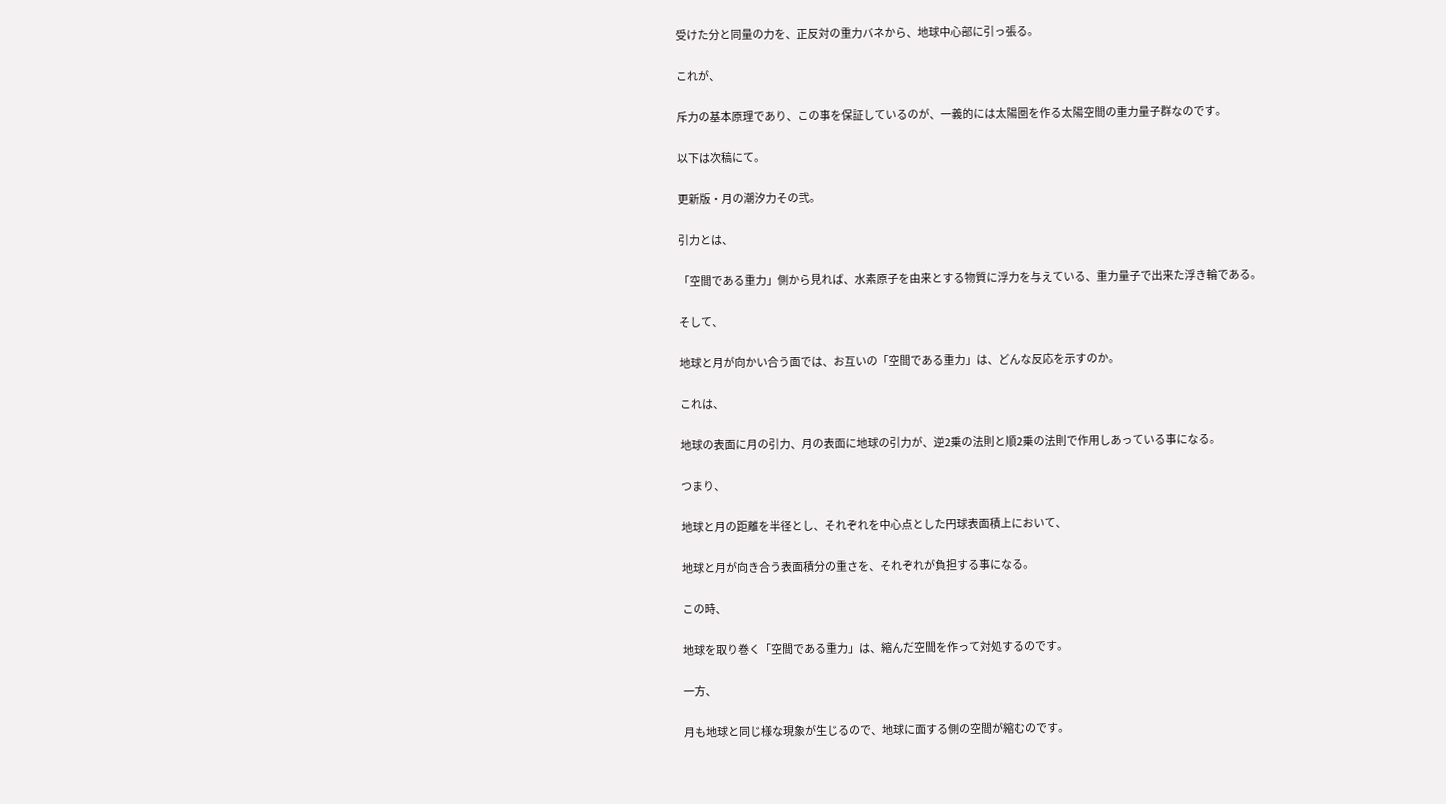受けた分と同量の力を、正反対の重力バネから、地球中心部に引っ張る。

これが、

斥力の基本原理であり、この事を保証しているのが、一義的には太陽圏を作る太陽空間の重力量子群なのです。

以下は次稿にて。

更新版・月の潮汐力その弐。

引力とは、

「空間である重力」側から見れば、水素原子を由来とする物質に浮力を与えている、重力量子で出来た浮き輪である。

そして、

地球と月が向かい合う面では、お互いの「空間である重力」は、どんな反応を示すのか。

これは、

地球の表面に月の引力、月の表面に地球の引力が、逆2乗の法則と順2乗の法則で作用しあっている事になる。

つまり、

地球と月の距離を半径とし、それぞれを中心点とした円球表面積上において、

地球と月が向き合う表面積分の重さを、それぞれが負担する事になる。

この時、

地球を取り巻く「空間である重力」は、縮んだ空間を作って対処するのです。

一方、

月も地球と同じ様な現象が生じるので、地球に面する側の空間が縮むのです。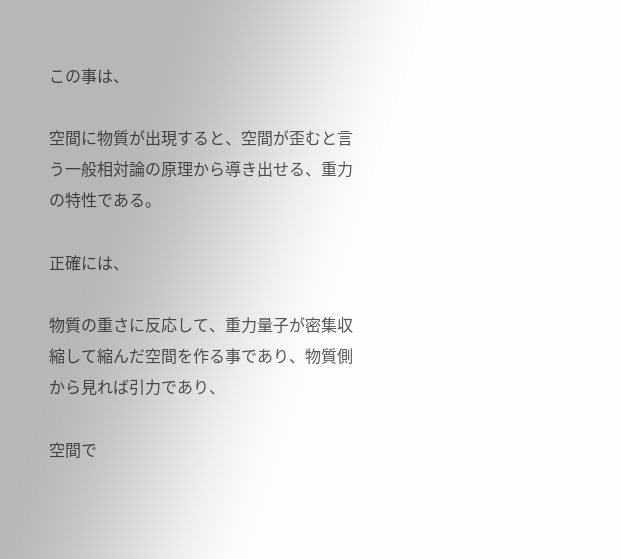この事は、

空間に物質が出現すると、空間が歪むと言う一般相対論の原理から導き出せる、重力の特性である。

正確には、

物質の重さに反応して、重力量子が密集収縮して縮んだ空間を作る事であり、物質側から見れば引力であり、

空間で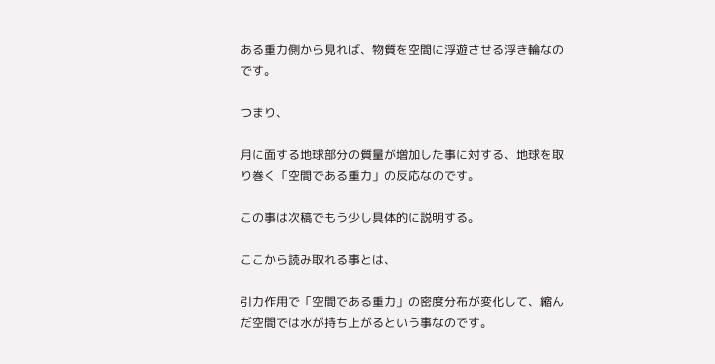ある重力側から見れば、物質を空間に浮遊させる浮き輪なのです。

つまり、

月に面する地球部分の質量が増加した事に対する、地球を取り巻く「空間である重力」の反応なのです。

この事は次稿でもう少し具体的に説明する。

ここから読み取れる事とは、

引力作用で「空間である重力」の密度分布が変化して、縮んだ空間では水が持ち上がるという事なのです。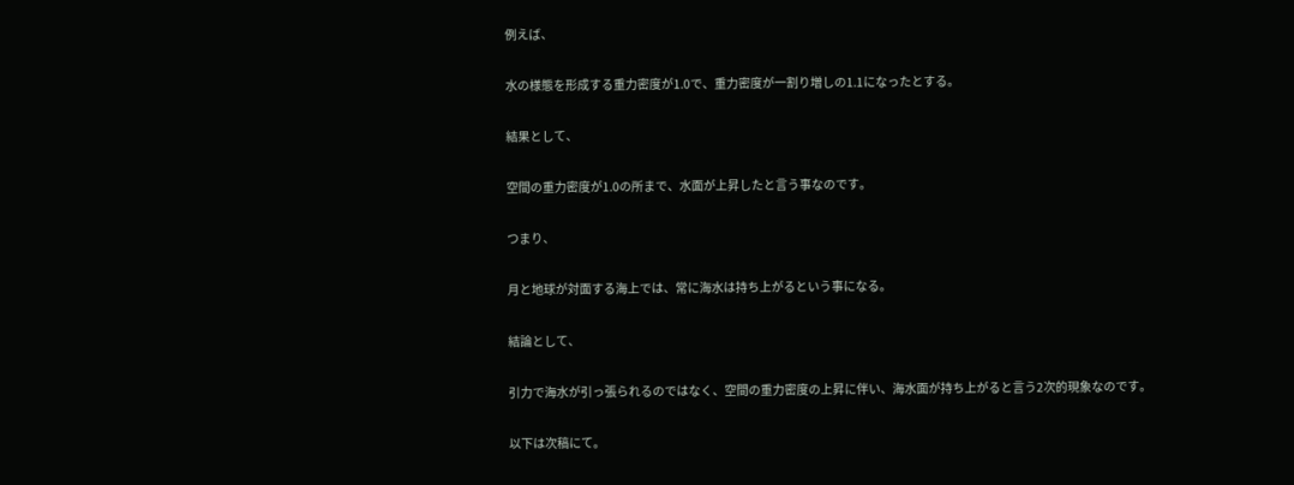例えば、

水の様態を形成する重力密度が1.0で、重力密度が一割り増しの1.1になったとする。

結果として、

空間の重力密度が1.0の所まで、水面が上昇したと言う事なのです。

つまり、

月と地球が対面する海上では、常に海水は持ち上がるという事になる。

結論として、

引力で海水が引っ張られるのではなく、空間の重力密度の上昇に伴い、海水面が持ち上がると言う2次的現象なのです。

以下は次稿にて。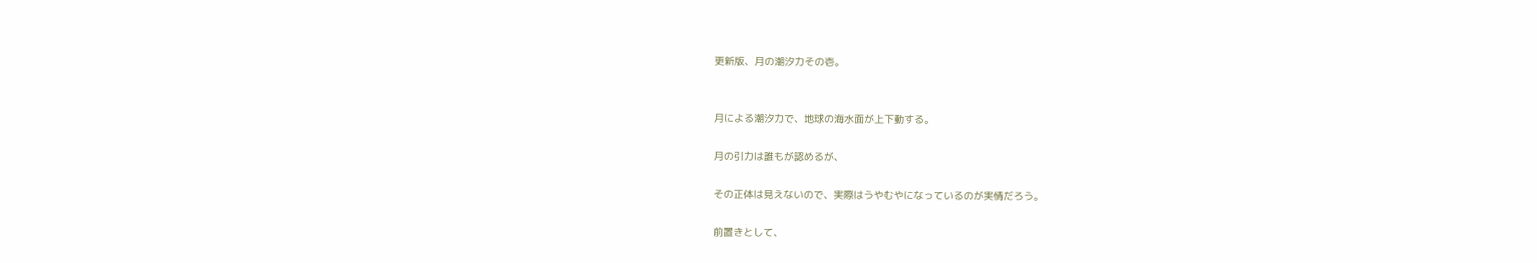更新版、月の潮汐力その壱。


月による潮汐力で、地球の海水面が上下動する。

月の引力は誰もが認めるが、

その正体は見えないので、実際はうやむやになっているのが実情だろう。

前置きとして、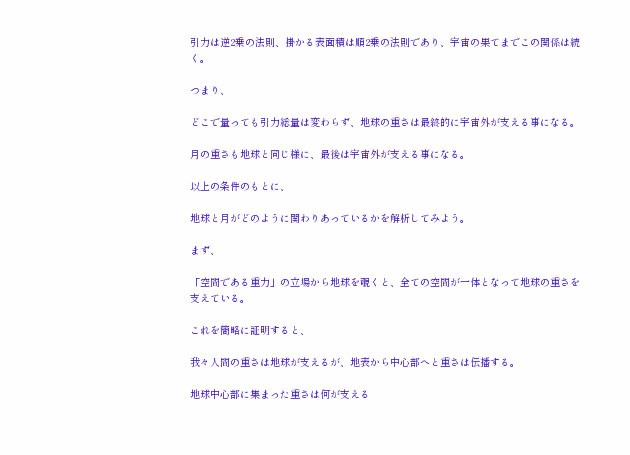引力は逆2乗の法則、掛かる表面積は順2乗の法則であり、宇宙の果てまでこの関係は続く。

つまり、

どこで量っても引力総量は変わらず、地球の重さは最終的に宇宙外が支える事になる。

月の重さも地球と同じ様に、最後は宇宙外が支える事になる。

以上の条件のもとに、

地球と月がどのように関わりあっているかを解析してみよう。

まず、

「空間である重力」の立場から地球を覗くと、全ての空間が一体となって地球の重さを支えている。

これを簡略に証明すると、

我々人間の重さは地球が支えるが、地表から中心部へと重さは伝播する。

地球中心部に集まった重さは何が支える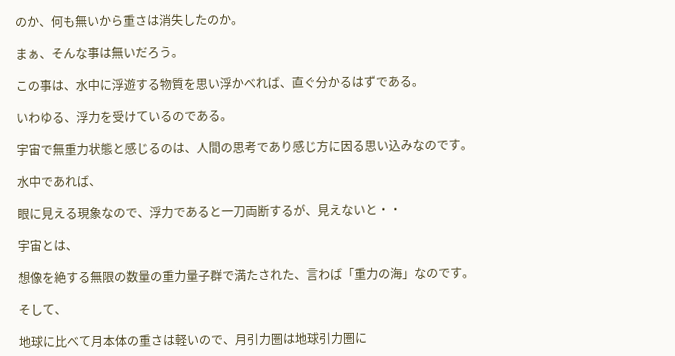のか、何も無いから重さは消失したのか。

まぁ、そんな事は無いだろう。

この事は、水中に浮遊する物質を思い浮かべれば、直ぐ分かるはずである。

いわゆる、浮力を受けているのである。

宇宙で無重力状態と感じるのは、人間の思考であり感じ方に因る思い込みなのです。

水中であれば、

眼に見える現象なので、浮力であると一刀両断するが、見えないと・・

宇宙とは、

想像を絶する無限の数量の重力量子群で満たされた、言わば「重力の海」なのです。

そして、

地球に比べて月本体の重さは軽いので、月引力圏は地球引力圏に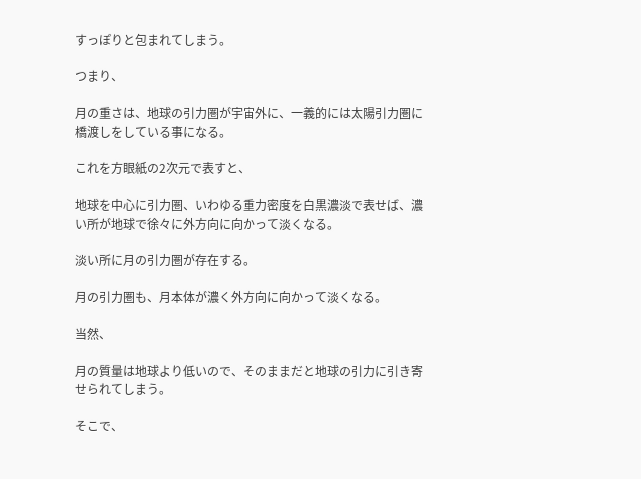すっぽりと包まれてしまう。

つまり、

月の重さは、地球の引力圏が宇宙外に、一義的には太陽引力圏に橋渡しをしている事になる。

これを方眼紙の2次元で表すと、

地球を中心に引力圏、いわゆる重力密度を白黒濃淡で表せば、濃い所が地球で徐々に外方向に向かって淡くなる。

淡い所に月の引力圏が存在する。

月の引力圏も、月本体が濃く外方向に向かって淡くなる。

当然、

月の質量は地球より低いので、そのままだと地球の引力に引き寄せられてしまう。

そこで、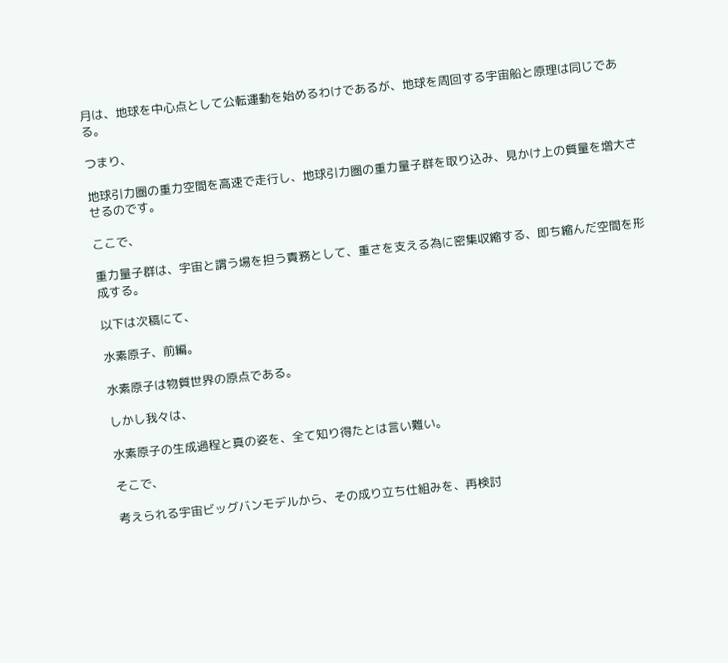月は、地球を中心点として公転運動を始めるわけであるが、地球を周回する宇宙船と原理は同じである。

つまり、

地球引力圏の重力空間を高速で走行し、地球引力圏の重力量子群を取り込み、見かけ上の質量を増大させるのです。

ここで、

重力量子群は、宇宙と謂う場を担う責務として、重さを支える為に密集収縮する、即ち縮んだ空間を形成する。

以下は次稿にて、

水素原子、前編。

水素原子は物質世界の原点である。

しかし我々は、

水素原子の生成過程と真の姿を、全て知り得たとは言い難い。

そこで、

考えられる宇宙ビッグバンモデルから、その成り立ち仕組みを、再検討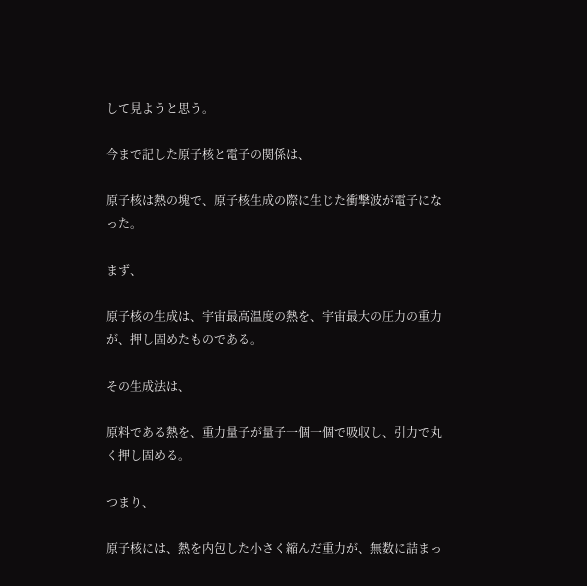して見ようと思う。

今まで記した原子核と電子の関係は、

原子核は熱の塊で、原子核生成の際に生じた衝撃波が電子になった。

まず、

原子核の生成は、宇宙最高温度の熱を、宇宙最大の圧力の重力が、押し固めたものである。

その生成法は、

原料である熱を、重力量子が量子一個一個で吸収し、引力で丸く押し固める。

つまり、

原子核には、熱を内包した小さく縮んだ重力が、無数に詰まっ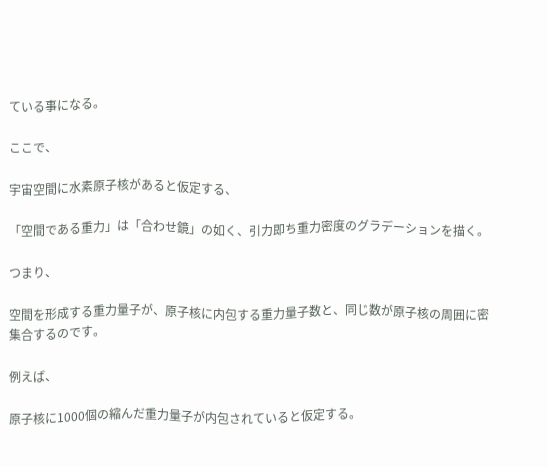ている事になる。

ここで、

宇宙空間に水素原子核があると仮定する、

「空間である重力」は「合わせ鏡」の如く、引力即ち重力密度のグラデーションを描く。

つまり、

空間を形成する重力量子が、原子核に内包する重力量子数と、同じ数が原子核の周囲に密集合するのです。

例えば、

原子核に1000個の縮んだ重力量子が内包されていると仮定する。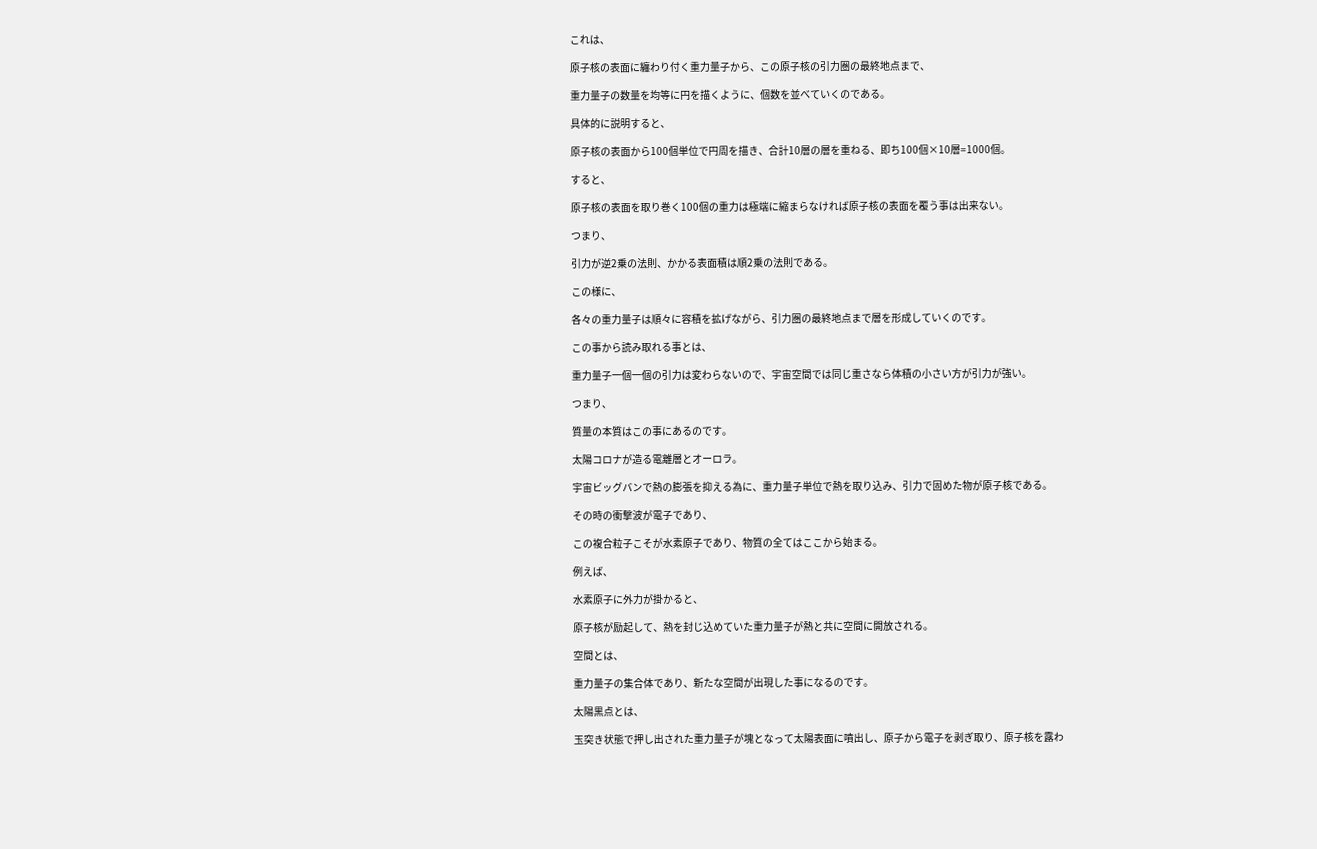これは、

原子核の表面に纏わり付く重力量子から、この原子核の引力圏の最終地点まで、

重力量子の数量を均等に円を描くように、個数を並べていくのである。

具体的に説明すると、

原子核の表面から100個単位で円周を描き、合計10層の層を重ねる、即ち100個×10層=1000個。

すると、

原子核の表面を取り巻く100個の重力は極端に縮まらなければ原子核の表面を覆う事は出来ない。

つまり、

引力が逆2乗の法則、かかる表面積は順2乗の法則である。

この様に、

各々の重力量子は順々に容積を拡げながら、引力圏の最終地点まで層を形成していくのです。

この事から読み取れる事とは、

重力量子一個一個の引力は変わらないので、宇宙空間では同じ重さなら体積の小さい方が引力が強い。

つまり、

質量の本質はこの事にあるのです。

太陽コロナが造る電離層とオーロラ。

宇宙ビッグバンで熱の膨張を抑える為に、重力量子単位で熱を取り込み、引力で固めた物が原子核である。

その時の衝撃波が電子であり、

この複合粒子こそが水素原子であり、物質の全てはここから始まる。

例えば、

水素原子に外力が掛かると、

原子核が励起して、熱を封じ込めていた重力量子が熱と共に空間に開放される。

空間とは、

重力量子の集合体であり、新たな空間が出現した事になるのです。

太陽黒点とは、

玉突き状態で押し出された重力量子が塊となって太陽表面に噴出し、原子から電子を剥ぎ取り、原子核を露わ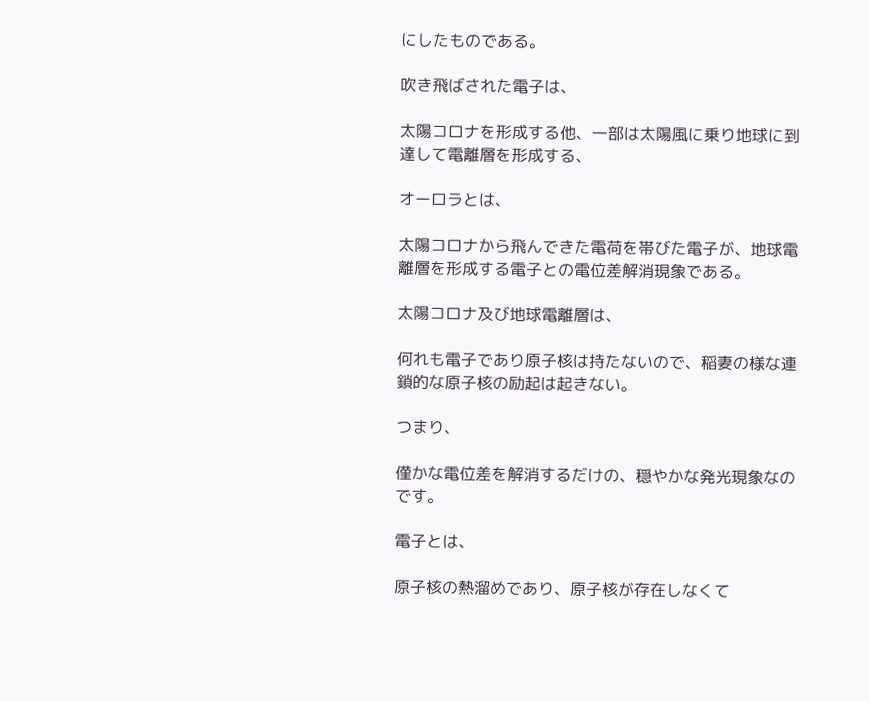にしたものである。

吹き飛ばされた電子は、

太陽コロナを形成する他、一部は太陽風に乗り地球に到達して電離層を形成する、

オーロラとは、

太陽コロナから飛んできた電荷を帯びた電子が、地球電離層を形成する電子との電位差解消現象である。

太陽コロナ及び地球電離層は、

何れも電子であり原子核は持たないので、稲妻の様な連鎖的な原子核の励起は起きない。

つまり、

僅かな電位差を解消するだけの、穏やかな発光現象なのです。

電子とは、

原子核の熱溜めであり、原子核が存在しなくて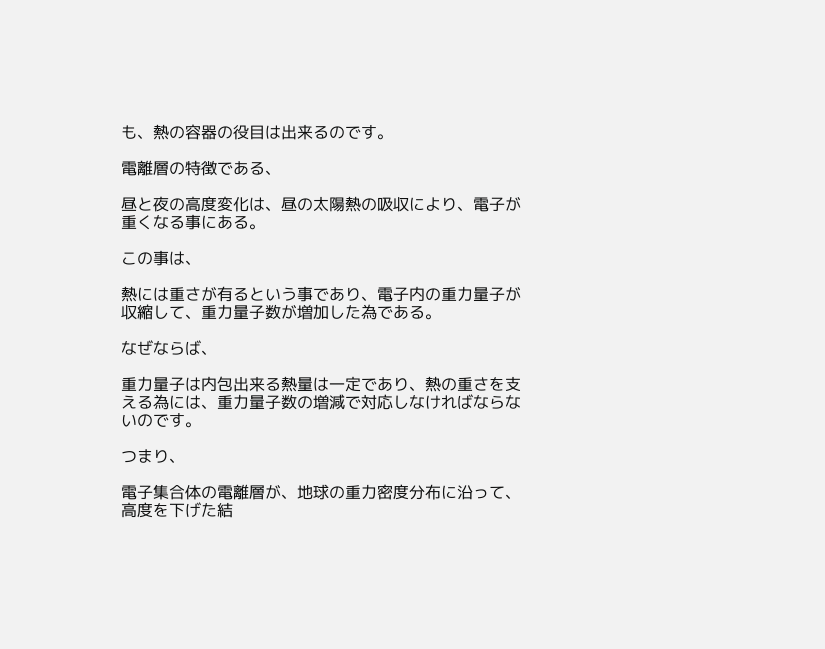も、熱の容器の役目は出来るのです。

電離層の特徴である、

昼と夜の高度変化は、昼の太陽熱の吸収により、電子が重くなる事にある。

この事は、

熱には重さが有るという事であり、電子内の重力量子が収縮して、重力量子数が増加した為である。

なぜならば、

重力量子は内包出来る熱量は一定であり、熱の重さを支える為には、重力量子数の増減で対応しなければならないのです。

つまり、

電子集合体の電離層が、地球の重力密度分布に沿って、高度を下げた結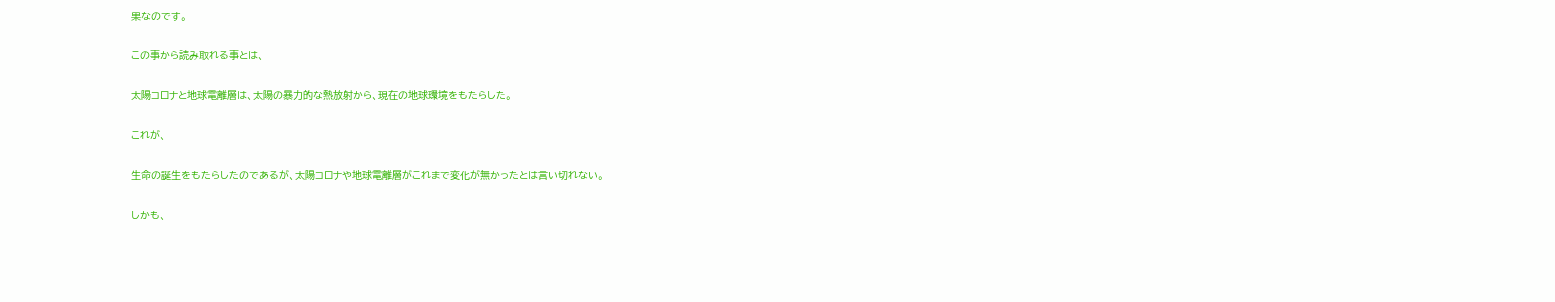果なのです。

この事から読み取れる事とは、

太陽コロナと地球電離層は、太陽の暴力的な熱放射から、現在の地球環境をもたらした。

これが、

生命の誕生をもたらしたのであるが、太陽コロナや地球電離層がこれまで変化が無かったとは言い切れない。

しかも、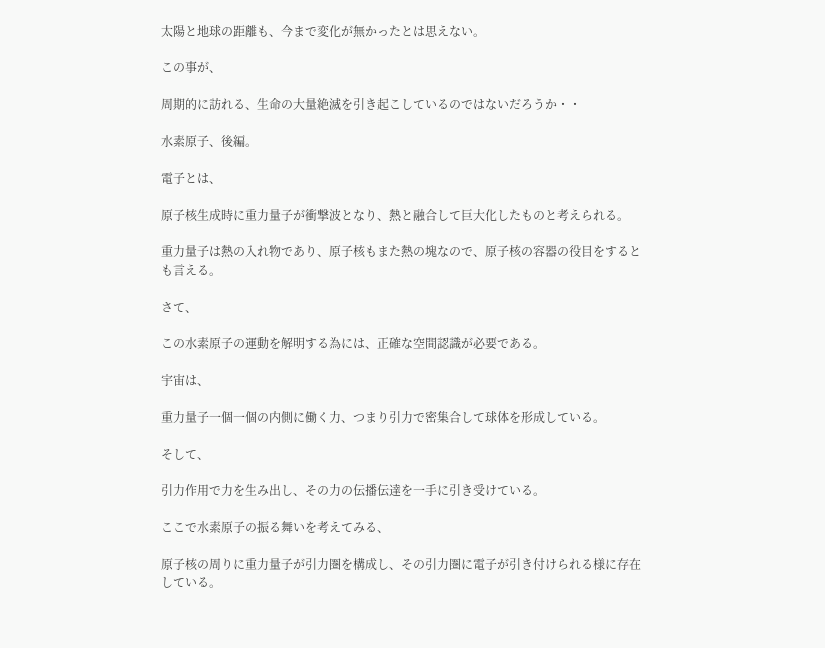太陽と地球の距離も、今まで変化が無かったとは思えない。

この事が、

周期的に訪れる、生命の大量絶滅を引き起こしているのではないだろうか・・

水素原子、後編。

電子とは、

原子核生成時に重力量子が衝撃波となり、熱と融合して巨大化したものと考えられる。

重力量子は熱の入れ物であり、原子核もまた熱の塊なので、原子核の容器の役目をするとも言える。

さて、

この水素原子の運動を解明する為には、正確な空間認識が必要である。

宇宙は、

重力量子一個一個の内側に働く力、つまり引力で密集合して球体を形成している。

そして、

引力作用で力を生み出し、その力の伝播伝達を一手に引き受けている。

ここで水素原子の振る舞いを考えてみる、

原子核の周りに重力量子が引力圏を構成し、その引力圏に電子が引き付けられる様に存在している。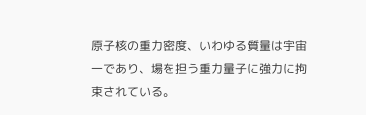原子核の重力密度、いわゆる質量は宇宙一であり、場を担う重力量子に強力に拘束されている。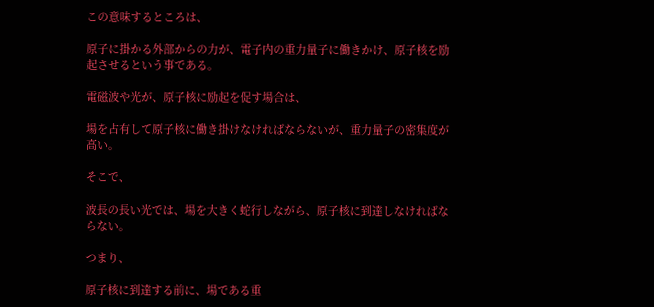この意味するところは、

原子に掛かる外部からの力が、電子内の重力量子に働きかけ、原子核を励起させるという事である。

電磁波や光が、原子核に励起を促す場合は、

場を占有して原子核に働き掛けなければならないが、重力量子の密集度が高い。

そこで、

波長の長い光では、場を大きく蛇行しながら、原子核に到達しなければならない。

つまり、

原子核に到達する前に、場である重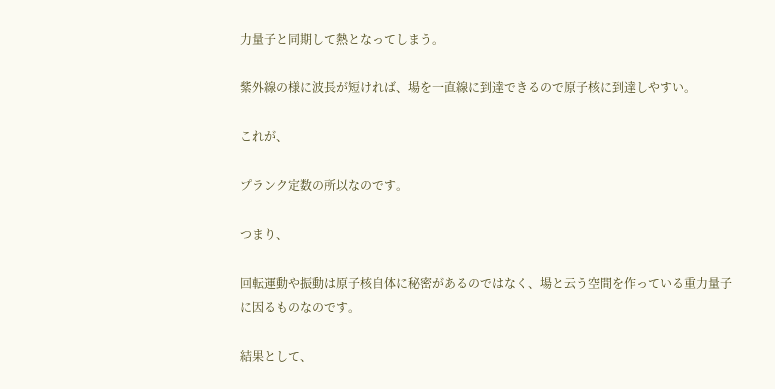力量子と同期して熱となってしまう。

紫外線の様に波長が短ければ、場を一直線に到達できるので原子核に到達しやすい。

これが、

プランク定数の所以なのです。

つまり、

回転運動や振動は原子核自体に秘密があるのではなく、場と云う空間を作っている重力量子に因るものなのです。

結果として、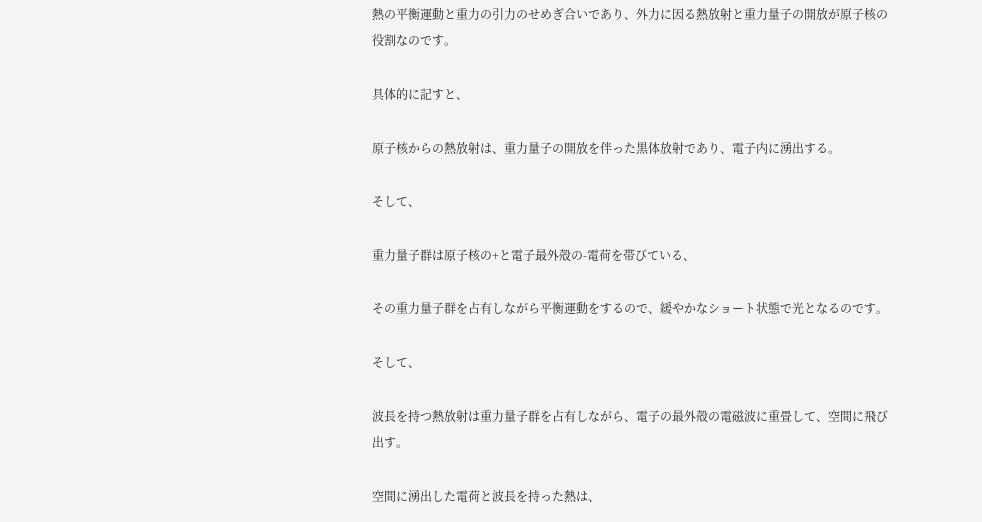熱の平衡運動と重力の引力のせめぎ合いであり、外力に因る熱放射と重力量子の開放が原子核の役割なのです。

具体的に記すと、

原子核からの熱放射は、重力量子の開放を伴った黒体放射であり、電子内に湧出する。

そして、

重力量子群は原子核の+と電子最外殻の-電荷を帯びている、

その重力量子群を占有しながら平衡運動をするので、緩やかなショート状態で光となるのです。

そして、

波長を持つ熱放射は重力量子群を占有しながら、電子の最外殻の電磁波に重畳して、空間に飛び出す。

空間に湧出した電荷と波長を持った熱は、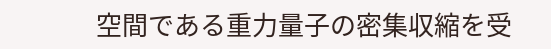空間である重力量子の密集収縮を受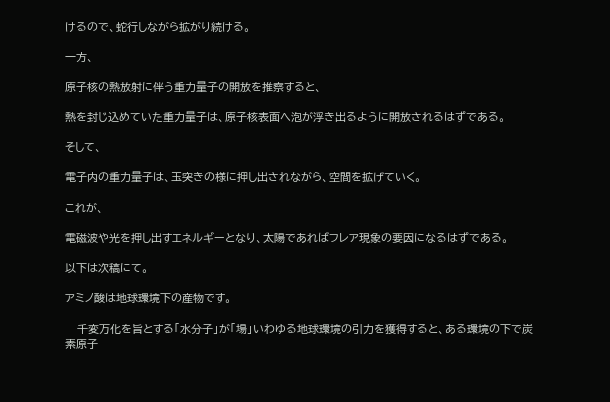けるので、蛇行しながら拡がり続ける。

一方、

原子核の熱放射に伴う重力量子の開放を推察すると、

熱を封じ込めていた重力量子は、原子核表面へ泡が浮き出るように開放されるはずである。

そして、

電子内の重力量子は、玉突きの様に押し出されながら、空間を拡げていく。

これが、

電磁波や光を押し出すエネルギーとなり、太陽であればフレア現象の要因になるはずである。

以下は次稿にて。

アミノ酸は地球環境下の産物です。

   千変万化を旨とする「水分子」が「場」いわゆる地球環境の引力を獲得すると、ある環境の下で炭素原子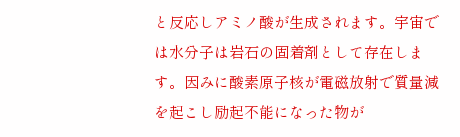と反応しアミノ酸が生成されます。宇宙では水分子は岩石の固着剤として存在します。因みに酸素原子核が電磁放射で質量減を起こし励起不能になった物が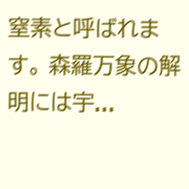窒素と呼ばれます。 森羅万象の解明には宇...